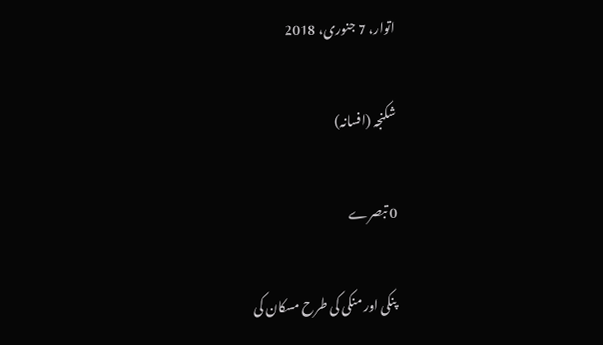اتوار، 7 جنوری، 2018

شکنجہ (افسانہ)

0 تبصرے

 پنکی اور منکی کی طرح مسکان کی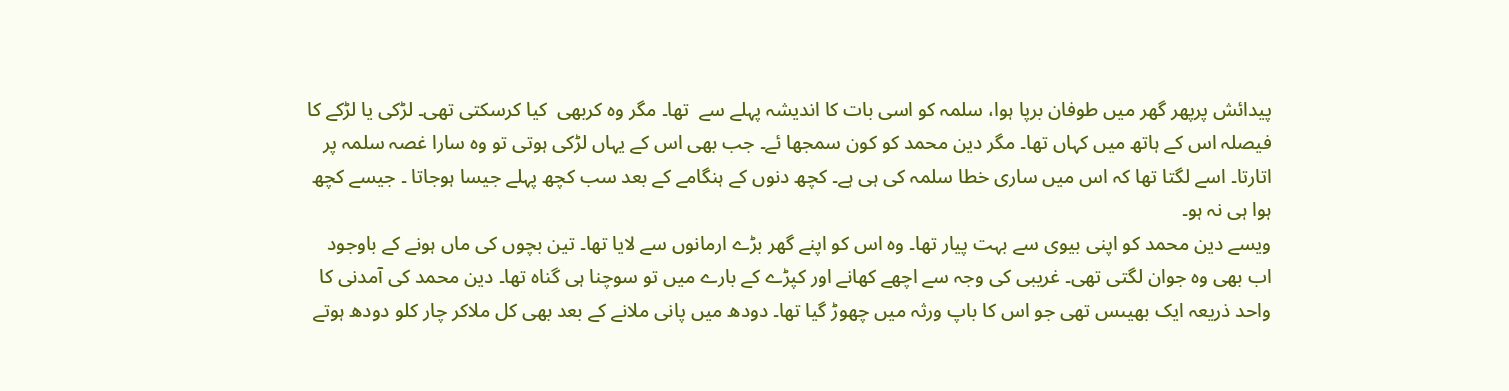پیدائش پرپھر گھر میں طوفان برپا ہوا، سلمہ کو اسی بات کا اندیشہ پہلے سے  تھا۔ مگر وہ کربھی  کیا کرسکتی تھی۔ لڑکی یا لڑکے کا فیصلہ اس کے ہاتھ میں کہاں تھا۔ مگر دین محمد کو کون سمجھا ئے۔ جب بھی اس کے یہاں لڑکی ہوتی تو وہ سارا غصہ سلمہ پر اتارتا۔ اسے لگتا تھا کہ اس میں ساری خطا سلمہ کی ہی ہے۔ کچھ دنوں کے ہنگامے کے بعد سب کچھ پہلے جیسا ہوجاتا ۔ جیسے کچھ ہوا ہی نہ ہو۔
ویسے دین محمد کو اپنی بیوی سے بہت پیار تھا۔ وہ اس کو اپنے گھر بڑے ارمانوں سے لایا تھا۔ تین بچوں کی ماں ہونے کے باوجود اب بھی وہ جوان لگتی تھی۔ غریبی کی وجہ سے اچھے کھانے اور کپڑے کے بارے میں تو سوچنا ہی گناہ تھا۔ دین محمد کی آمدنی کا واحد ذریعہ ایک بھیںس تھی جو اس کا باپ ورثہ میں چھوڑ گیا تھا۔ دودھ میں پانی ملانے کے بعد بھی کل ملاکر چار کلو دودھ ہوتے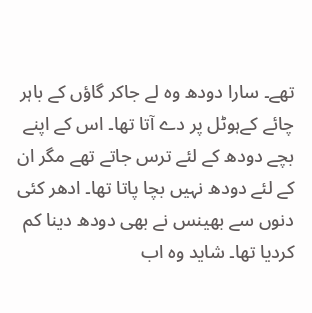تھے۔ سارا دودھ وہ لے جاکر گاؤں کے باہر چائے کےہوٹل پر دے آتا تھا۔ اس کے اپنے بچے دودھ کے لئے ترس جاتے تھے مگر ان کے لئے دودھ نہیں بچا پاتا تھا۔ ادھر کئی دنوں سے بھینس نے بھی دودھ دینا کم کردیا تھا۔ شاید وہ اب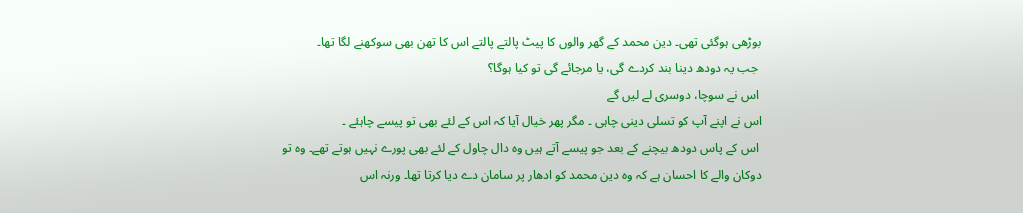بوڑھی ہوگئی تھی۔ دین محمد کے گھر والوں کا پیٹ پالتے پالتے اس کا تھن بھی سوکھنے لگا تھا۔
 جب یہ دودھ دینا بند کردے گی، یا مرجائے گی تو کیا ہوگا؟
 اس نے سوچا، دوسری لے لیں گے
اس نے اپنے آپ کو تسلی دینی چاہی ۔ مگر پھر خیال آیا کہ اس کے لئے بھی تو پیسے چاہئے ۔
 اس کے پاس دودھ بیچنے کے بعد جو پیسے آتے ہیں وہ دال چاول کے لئے بھی پورے نہیں ہوتے تھے۔ وہ تو دوکان والے کا احسان ہے کہ وہ دین محمد کو ادھار پر سامان دے دیا کرتا تھا۔ ورنہ اس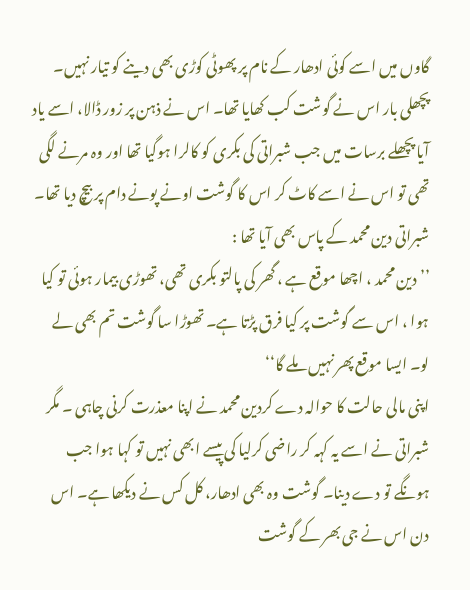گاوں میں اسے کوئی ادھار کے نام پر پھوٹی کوڑی بھی دینے کو تیار نہیں۔
پچھلی بار اس نے گوشت کب کھایا تھا۔ اس نے ذہن پر زور ڈالا، اسے یاد آیا پچھلے برسات میں جب شبراتی کی بکری کو کالرا ہوگیا تھا اور وہ مرنے لگی تھی تو اس نے اسے کاٹ کر اس کا گوشت اونے پونے دام پر بیچ دیا تھا۔
شبراتی دین محمد کے پاس بھی آیا تھا :
’’ دین محمد ، اچھا موقع ہے ، گھر کی پالتو بکری تھی، تھوڑی بیمار ہوئی تو کیا ہوا ، اس سے گوشت پر کیا فرق پڑتا ہے۔ تھوڑا سا گوشت تم بھی لے لو۔ ایسا موقع پھر نہیں ملے گا‘‘
اپنی مالی حالت کا حوالہ دے کردین محمد نے اپنا معذرت کرنی چاہی ۔ مگر شبراتی نے اسے یہ کہہ کر راضی کرلیا کی پیسے ابھی نہیں تو کہا ہوا جب ہونگے تو دے دینا۔ گوشت وہ بھی ادھار، کل کس نے دیکھا ہے۔ اس دن اس نے جی بھر کے گوشت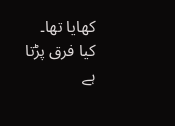کھایا تھا۔ کیا فرق پڑتا ہے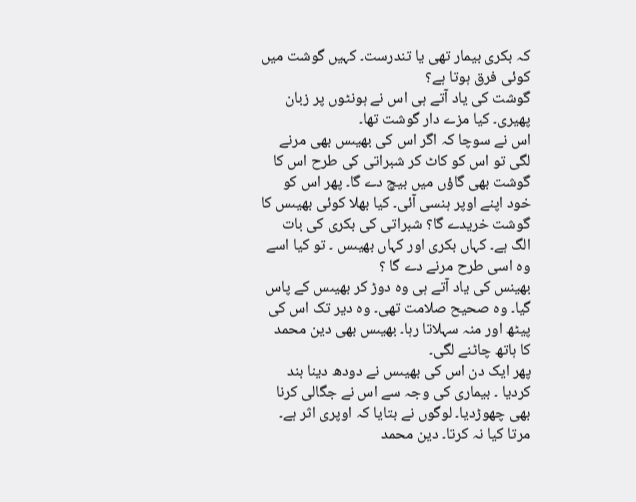کہ بکری بیمار تھی یا تندرست۔ کہیں گوشت میں کوئی فرق ہوتا ہے؟
گوشت کی یاد آتے ہی اس نے ہونٹوں پر زبان پھیری۔ کیا مزے دار گوشت تھا۔
اس نے سوچا کہ اگر اس کی بھیںس بھی مرنے لگی تو اس کو کاٹ کر شبراتی کی طرح اس کا گوشت بھی گاؤں میں بیچ دے گا۔ پھر اس کو خود اپنے اوپر ہنسی آئی۔ کیا بھلا کوئی بھیںس کا گوشت خریدے گا؟ شبراتی کی بکری کی بات الگ ہے۔ کہاں بکری اور کہاں بھیںس ۔ تو کیا اسے وہ اسی طرح مرنے دے گا ؟
بھینس کی یاد آتے ہی وہ دوڑ کر بھیںس کے پاس گیا۔ وہ صحیح صلامت تھی۔ وہ دیر تک اس کی پیٹھ اور منہ سہلاتا رہا۔ بھیںس بھی دین محمد کا ہاتھ چاٹنے لگی۔
پھر ایک دن اس کی بھیںس نے دودھ دینا بند کردیا ۔ بیماری کی وجہ سے اس نے جگالی کرنا بھی چھوڑدیا۔ لوگوں نے بتایا کہ اوپری اثر ہے۔ مرتا کیا نہ کرتا۔ دین محمد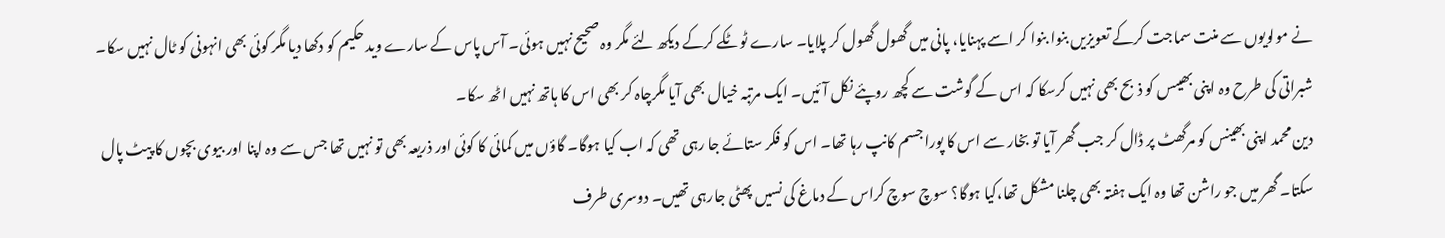نے مولویوں سے منت سماجت کرکے تعویزیں بنوا بنوا کر اسے پہنایا، پانی میں گھول گھول کر پلایا۔ سارے ٹوٹکے کرکے دیکھ لئے مگر وہ صحیح نہیں ہوئی۔ آس پاس کے سارے وید حکیم کو دکھا دیا مگر کوئی بھی انہونی کو ٹال نہیں سکا۔ شبراتی کی طرح وہ اپنی بھیںس کو ذبح بھی نہیں کرسکا کہ اس کے گوشت سے کچھ روپئے نکل آئیں۔ ایک مرتبہ خیال بھی آیا مگرچاہ کر بھی اس کا ہاتھ نہیں اٹھ سکا۔
دین محمد اپنی بھینس کو مرگھٹ پر ڈال کر جب گھر آیا تو بخار سے اس کا پورا جسم کانپ رہا تھا۔ اس کو فکر ستائے جا رہی تھی کہ اب کیا ہوگا۔ گاؤں میں کمائی کا کوئی اور ذریعہ بھی تو نہیں تھا جس سے وہ اپنا اور بیوی بچوں کا پیٹ پال سکتا۔ گھر میں جو راشن تھا وہ ایک ہفتہ بھی چلنا مشکل تھا،کیا ہوگا؟ سوچ سوچ کراس کے دماغ کی نسیں پھٹی جارہی تھیں۔ دوسری طرف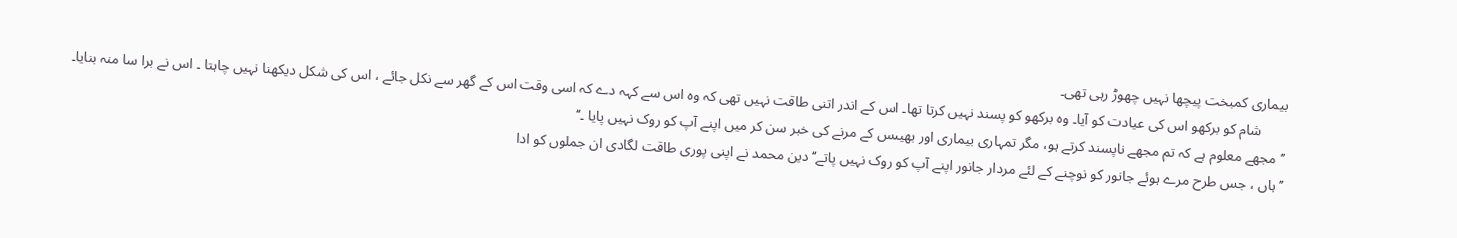بیماری کمبخت پیچھا نہیں چھوڑ رہی تھی۔
       شام کو برکھو اس کی عیادت کو آیا۔ وہ برکھو کو پسند نہیں کرتا تھا۔ اس کے اندر اتنی طاقت نہیں تھی کہ وہ اس سے کہہ دے کہ اسی وقت اس کے گھر سے نکل جائے ، اس کی شکل دیکھنا نہیں چاہتا ۔ اس نے برا سا منہ بنایا۔
’’مجھے معلوم ہے کہ تم مجھے ناپسند کرتے ہو، مگر تمہاری بیماری اور بھیںس کے مرنے کی خبر سن کر میں اپنے آپ کو روک نہیں پایا ۔‘‘
’’ ہاں ، جس طرح مرے ہوئے جانور کو نوچنے کے لئے مردار جانور اپنے آپ کو روک نہیں پاتے‘‘ دین محمد نے اپنی پوری طاقت لگادی ان جملوں کو ادا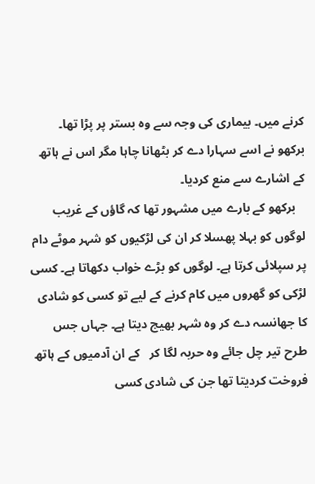کرنے میں۔ بیماری کی وجہ سے وہ بستر پر پڑا تھا۔
برکھو نے اسے سہارا دے کر بٹھانا چاہا مگر اس نے ہاتھ کے اشارے سے منع کردیا۔
   برکھو کے بارے میں مشہور تھا کہ گاؤں کے غریب لوگوں کو بہلا پھسلا کر ان کی لڑکیوں کو شہر موٹے دام پر سپلائی کرتا ہے۔ لوگوں کو بڑے خواب دکھاتا ہے۔ کسی لڑکی کو گھروں میں کام کرنے کے لیے تو کسی کو شادی کا جھانسہ دے کر وہ شہر بھیج دیتا ہے۔ جہاں جس طرح تیر چل جائے وہ حربہ لگا کر   کے ان آدمیوں کے ہاتھ فروخت کردیتا تھا جن کی شادی کسی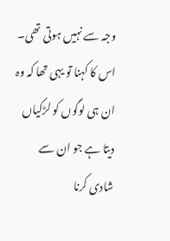وجہ سے نہیں ہوتی تھی۔ اس کا کہنا تو یہی تھا کہ وہ ان ہی لوگوں کو لڑکیاں دیتا ہے جو ان سے شادی کرنا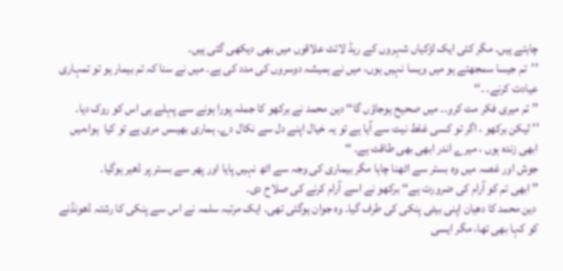چاہتے ہیں۔ مگر کئی ایک لڑکیاں شہروں کے ریڈ لائٹ علاقوں میں بھی دیکھی گئی ہیں۔
’’تم جیسا سمجھتے ہو میں ویسا نہیں ہوں، میں نے ہمیشہ دوسروں کی مدد کی ہے۔ میں نے سنا کہ تم بیمار ہو تو تمہاری عیادت کرنے۔ ۔‘‘
’’ تم میری فکر مت کرو۔۔ میں صحیح ہوجاؤں گا‘‘ دین محمد نے برکھو کا جملہ پورا ہونے سے پہلے ہی اس کو روک دیا۔
’’ لیکن برکھو ، اگر تو کسی غلط نیت سے آیا ہے تو یہ خیال اپنے دل سے نکال دے۔ ہماری بھیںس مری ہے تو کیا  ہوا،میں ابھی زندہ ہوں ، میرے اندر ابھی بھی طاقت ہے۔ ‘‘
جوش اور غصہ میں وہ بستر سے اٹھنا چاہا مگر بیماری کی وجہ سے اٹھ نہیں پایا اور پھر سے بستر پر ڈھیر ہوگیا۔
’’ ابھی تم کو آرام کی ضرورت ہے‘‘ برکھو نے اسے آرام کرنے کی صلاح دی۔
 دین محمد کا دھیان اپنی بیٹی پنکی کی طرف گیا۔ وہ جوان ہوگئی تھی۔ ایک مرتبہ سلمہ نے اس سے پنکی کا رشتہ ڈھونڈنے کو کہا بھی تھا، مگر ایسی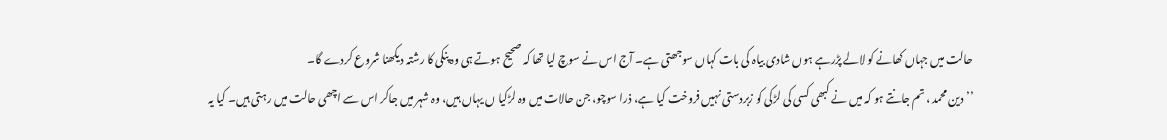حالت میں جہاں کھانے کو لالے پڑرہے ہوں شادی بیاہ کی بات کہاں سوجھتی ہے۔ آج اس نے سوچ لیا تھا کہ صحیح ہوتے ہی وہ پنکی کا رشتہ دیکھنا شروع کردے گا۔
’’ دین محمد ، تم جانتے ہو کہ میں نے کبھی کسی کی لڑکی کو زبردستی نہیں فروخت کیا ہے، ذرا سوچو، جن حالات میں وہ لڑکیا ں یہاں ہیں، وہ شہر میں جاکر اس سے اچھی حالت میں رہتی ہیں۔ کیا یہ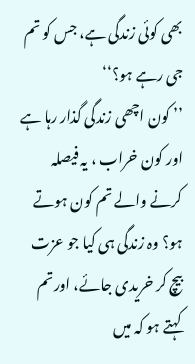بھی کوئی زندگی ہے، جس کو تم جی رہے ہو؟‘‘
’’ کون اچھی زندگی گذار رہا ہے اور کون خراب ، یہ فیصلہ کرنے والے تم کون ہوتے ہو؟ وہ زندگی ہی کیا جو عزت بیچ کر خریدی جائے، اورتم کہتے ہو کہ میں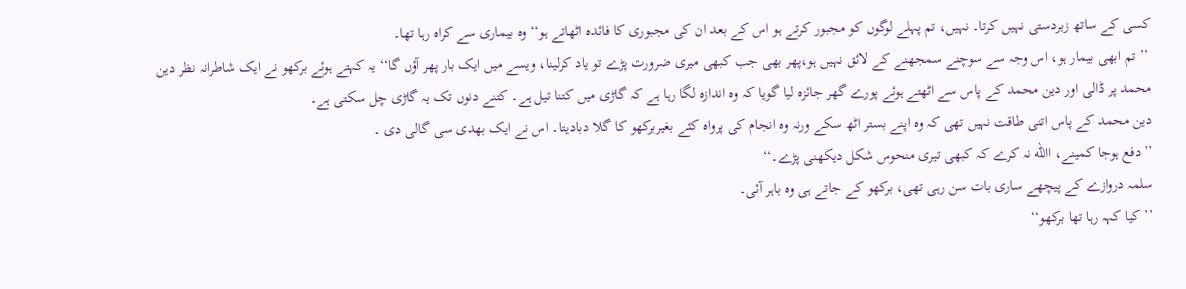کسی کے ساتھ زبردستی نہیں کرتا۔ نہیں، تم پہلے لوگوں کو مجبور کرتے ہو اس کے بعد ان کی مجبوری کا فائدہ اٹھاتے ہو‘‘ وہ بیماری سے کراہ رہا تھا۔
 ’’ تم ابھی بیمار ہو، اس وجہ سے سوچنے سمجھنے کے لائق نہیں ہو،پھر بھی جب کبھی میری ضرورت پڑے تو یاد کرلینا، ویسے میں ایک بار پھر آؤں گا‘‘ یہ کہتے ہوئے برکھو نے ایک شاطرانہ نظر دین محمد پر ڈالی اور دین محمد کے پاس سے اٹھتے ہوئے پورے گھر جائزہ لیا گویا کہ وہ اندازہ لگا رہا ہے کہ گاڑی میں کتنا تیل ہے۔ کتنے دنوں تک یہ گاڑی چل سکتی ہے۔
دین محمد کے پاس اتنی طاقت نہیں تھی کہ وہ اپنے بستر اٹھ سکے ورنہ وہ انجام کی پرواہ کئے بغیربرکھو کا گلا دبادیتا۔ اس نے ایک بھدی سی گالی دی ۔
’’دفع ہوجا کمینے، االله نہ کرے کہ کبھی تیری منحوس شکل دیکھنی پڑے۔‘‘
سلمہ دروازے کے پیچھے ساری بات سن رہی تھی، برکھو کے جاتے ہی وہ باہر آئی۔
’’ کیا کہہ رہا تھا برکھو‘‘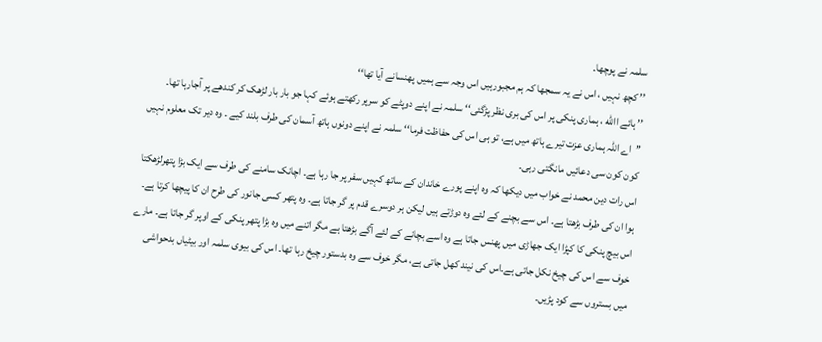سلمہ نے پوچھا۔
’’ کچھ نہیں ، اس نے یہ سمجھا کہ ہم مجبورہیں اس وجہ سے ہمیں پھنسانے آیا تھا‘‘
’’ ہائے االله ، ہماری پنکی پر اس کی بری نظر پڑگئی‘‘ سلمہ نے اپنے دوپٹے کو سرپر رکھتے ہوئے کہا جو بار بار لڑھک کر کندھے پر آجارہا تھا۔
’’اے اللہ ہماری عزت تیرے ہاتھ میں ہے، تو ہی اس کی حفاظت فرما‘‘ سلمہ نے اپنے دونوں ہاتھ آسمان کی طرف بلند کیے ۔ وہ دیر تک معلوم نہیں کون کون سی دعائیں مانگتی رہی۔
اس رات دین محمد نے خواب میں دیکھا کہ وہ اپنے پورے خاندان کے ساتھ کہیں سفر پر جا رہا ہے۔ اچانک سامنے کی طرف سے ایک بڑا پتھرلڑھکتا ہوا ان کی طرف بڑھتا ہے۔ اس سے بچنے کے لئے وہ دوڑتے ہیں لیکن ہر دوسرے قدم پر گر جاتا ہے۔ وہ پتھر کسی جانور کی طرح ان کا پیچھا کرتا ہے۔  اس بیچ پنکی کا کپڑا ایک جھاڑی میں پھنس جاتا ہے وہ اسے بچانے کے لئے آگے بڑھتا ہے مگر اتنے میں وہ بڑا پتھر پنکی کے اوپر گر جاتا ہے۔ مارے خوف سے اس کی چیخ نکل جاتی ہے۔اس کی نیند کھل جاتی ہے، مگر خوف سے وہ بدستور چیخ رہا تھا۔ اس کی بیوی سلمہ اور بیٹیاں بدحواشی میں بستروں سے کود پڑیں۔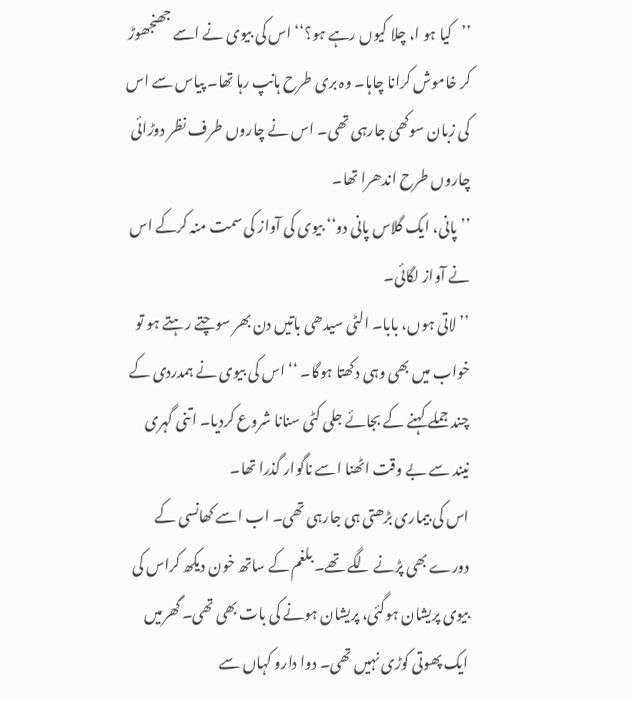’’کیا ہو ا، چلا کیوں رہے ہو؟‘‘ اس کی بیوی نے اسے جھنجھوڑ کر خاموش کرانا چاہا۔ وہ بری طرح ہانپ رہا تھا۔ پیاس سے اس کی زبان سوکھی جارہی تھی۔ اس نے چاروں طرف نظر دوڑائی چاروں طرح اندھرا تھا۔
’’ پانی، ایک گلاس پانی دو‘‘ بیوی کی آواز کی سمت منہ کرکے اس نے آواز لگائی۔
’’لاتی ہوں، بابا۔ الٹی سیدھی باتیں دن بھر سوچتے رہتے ہو تو خواب میں بھی وہی دکھتا ہوگا۔ ‘‘ اس کی بیوی نے ہمدردی کے چند جملے کہنے کے بجائے جلی کٹی سنانا شروع کردیا۔ اتنی گہری نیند سے بے وقت اٹھنا اسے ناگوار گذرا تھا۔
اس کی بیماری بڑھتی ہی جارہی تھی۔ اب اسے کھانسی کے دورے بھی پڑنے لگے تھے۔ بلغم کے ساتھ خون دیکھ کراس کی بیوی پریشان ہوگئی، پریشان ہونے کی بات بھی تھی۔ گھرمیں ایک پھوتی کوڑی نہیں تھی۔ دوا دارو کہاں سے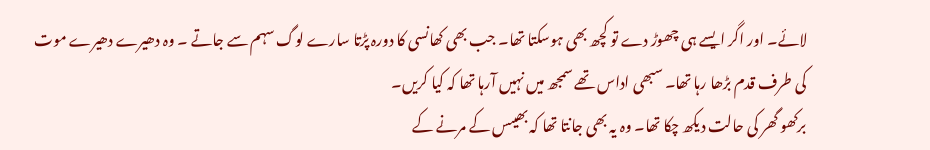لائے۔ اور اگر ایسے ہی چھوڑ دے تو کچھ بھی ہوسکتا تھا۔ جب بھی کھانسی کا دورہ پڑتا سارے لوگ سہم سے جاتے ۔ وہ دھیرے دھیرے موت کی طرف قدم بڑھا رہا تھا۔ سبھی اداس تھے سمجھ میں نہیں آرہا تھا کہ کیا کریں۔
برکھو گھر کی حالت دیکھ چکا تھا۔ وہ یہ بھی جانتا تھا کہ بھیںس کے مرنے کے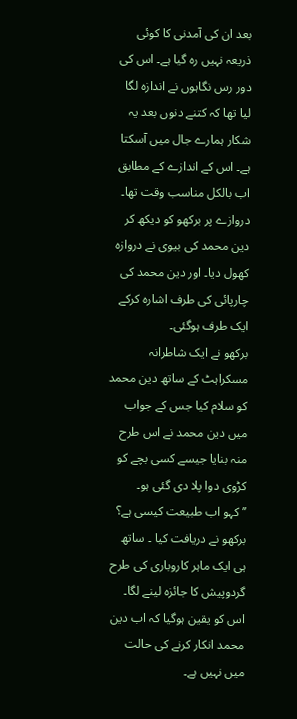بعد ان کی آمدنی کا کوئی ذریعہ نہیں رہ گیا ہے۔ اس کی دور رس نگاہوں نے اندازہ لگا لیا تھا کہ کتنے دنوں بعد یہ شکار ہمارے جال میں آسکتا ہے۔ اس کے اندازے کے مطابق اب بالکل مناسب وقت تھا۔
دروازے پر برکھو کو دیکھ کر دین محمد کی بیوی نے دروازہ کھول دیا۔ اور دین محمد کی چارپائی کی طرف اشارہ کرکے ایک طرف ہوگئی۔
برکھو نے ایک شاطرانہ مسکراہٹ کے ساتھ دین محمد کو سلام کیا جس کے جواب میں دین محمد نے اس طرح منہ بنایا جیسے کسی بچے کو کڑوی دوا پلا دی گئی ہو۔
’’ کہو اب طبیعت کیسی ہے؟ برکھو نے دریافت کیا ۔ ساتھ ہی ایک ماہر کاروباری کی طرح گردوپیش کا جائزہ لینے لگا۔ اس کو یقین ہوگیا کہ اب دین محمد انکار کرنے کی حالت میں نہیں ہے۔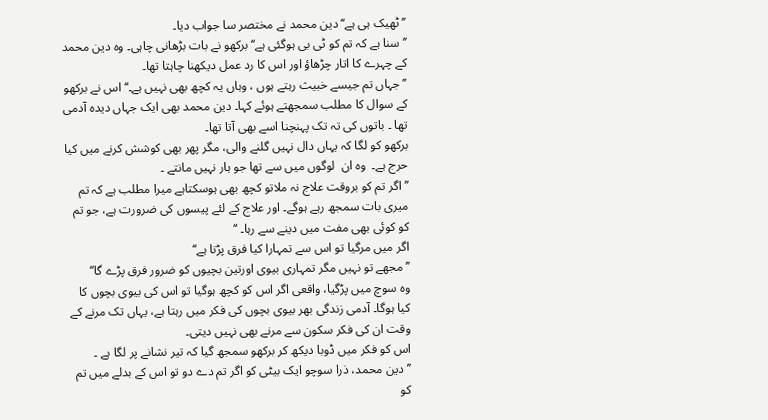’’ ٹھیک ہی ہے‘‘ دین محمد نے مختصر سا جواب دیا۔
’’سنا ہے کہ تم کو ٹی بی ہوگئی ہے‘‘ برکھو نے بات بڑھانی چاہی۔ وہ دین محمد کے چہرے کا اتار چڑھاؤ اور اس کا رد عمل دیکھنا چاہتا تھا۔
’’ جہاں تم جیسے خبیث رہتے ہوں ، وہاں یہ کچھ بھی نہیں ہے۔‘‘ اس نے برکھو کے سوال کا مطلب سمجھتے ہوئے کہا۔ دین محمد بھی ایک جہاں دیدہ آدمی تھا ۔ باتوں کی تہ تک پہنچنا اسے بھی آتا تھا۔
برکھو کو لگا کہ یہاں دال نہیں گلنے والی، مگر پھر بھی کوشش کرنے میں کیا حرج ہے۔  وہ ان  لوگوں میں سے تھا جو ہار نہیں مانتے ۔
’’ اگر تم کو بروقت علاج نہ ملاتو کچھ بھی ہوسکتاہے میرا مطلب ہے کہ تم میری بات سمجھ رہے ہوگے۔ اور علاج کے لئے پیسوں کی ضرورت ہے، جو تم کو کوئی بھی مفت میں دینے سے رہا۔ ‘‘
اگر میں مرگیا تو اس سے تمہارا کیا فرق پڑتا ہے‘‘
’’مجھے تو نہیں مگر تمہاری بیوی اورتین بچیوں کو ضرور فرق پڑے گا‘‘
وہ سوچ میں پڑگیا، واقعی اگر اس کو کچھ ہوگیا تو اس کی بیوی بچوں کا کیا ہوگا۔ آدمی زندگی بھر بیوی بچوں کی فکر میں رہتا ہے، یہاں تک مرنے کے وقت ان کی فکر سکون سے مرنے بھی نہیں دیتی۔
اس کو فکر میں ڈوبا دیکھ کر برکھو سمجھ گیا کہ تیر نشانے پر لگا ہے ۔
’’ دین محمد، ذرا سوچو ایک بیٹی کو اگر تم دے دو تو اس کے بدلے میں تم کو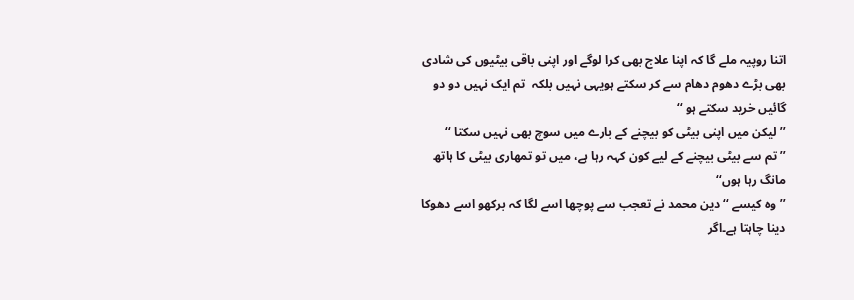اتنا روپیہ ملے گا کہ اپنا علاج بھی کرا لوگے اور اپنی باقی بیٹیوں کی شادی بھی بڑے دھوم دھام سے کر سکتے ہویہی نہیں بلکہ  تم ایک نہیں دو دو گائیں خرید سکتے ہو ‘‘
’’لیکن میں اپنی بیٹی کو بیچنے کے بارے میں سوچ بھی نہیں سکتا ‘‘
’’تم سے بیٹی بیچنے کے لیے کون کہہ رہا ہے، میں تو تمھاری بیٹی کا ہاتھ مانگ رہا ہوں‘‘
’’وہ کیسے ‘‘دین محمد نے تعجب سے پوچھا اسے لگا کہ برکھو اسے دھوکا دینا چاہتا ہے۔اگر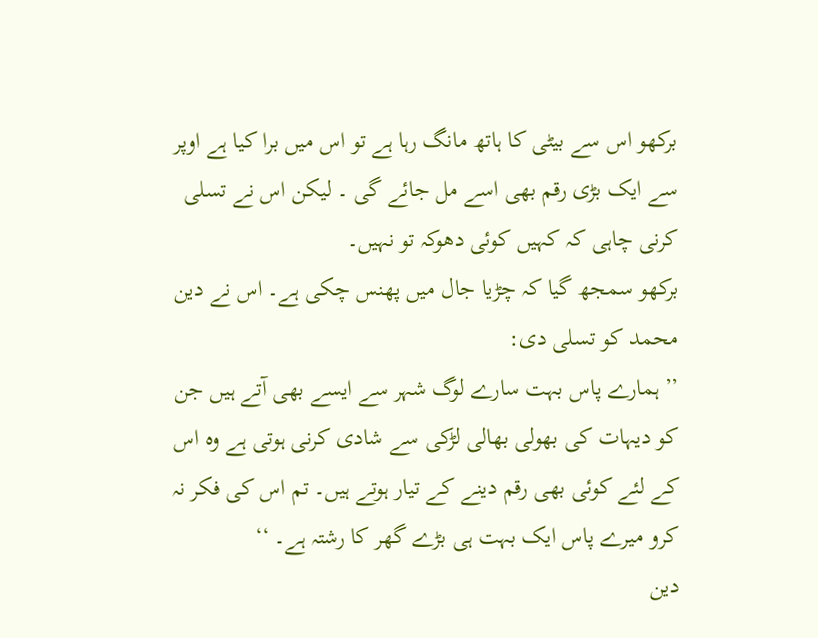برکھو اس سے بیٹی کا ہاتھ مانگ رہا ہے تو اس میں برا کیا ہے اوپر سے ایک بڑی رقم بھی اسے مل جائے گی ۔ لیکن اس نے تسلی کرنی چاہی کہ کہیں کوئی دھوکہ تو نہیں۔
برکھو سمجھ گیا کہ چڑیا جال میں پھنس چکی ہے۔ اس نے دین محمد کو تسلی دی:
’’ ہمارے پاس بہت سارے لوگ شہر سے ایسے بھی آتے ہیں جن کو دیہات کی بھولی بھالی لڑکی سے شادی کرنی ہوتی ہے وہ اس کے لئے کوئی بھی رقم دینے کے تیار ہوتے ہیں۔ تم اس کی فکر نہ کرو میرے پاس ایک بہت ہی بڑے گھر کا رشتہ ہے۔ ‘‘
دین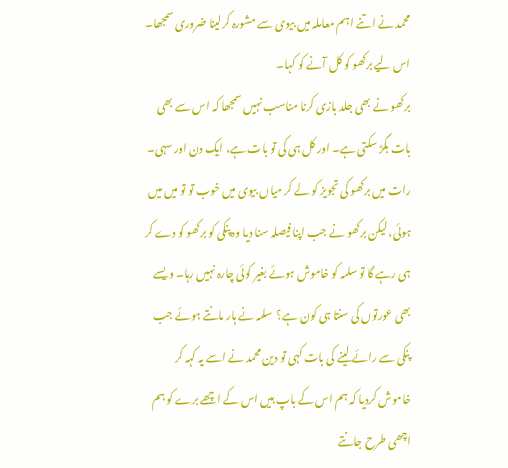محمد نے اتنے اہم معاملہ میں بیوی سے مشورہ کرلینا ضروری سمجھا۔ اس لیے برکھو کو کل آنے کو کہا۔
برکھو نے بھی جلد بازی کرنا مناسب نہیں سمجھا کہ اس سے بھی بات بگڑ سکتی ہے۔ اور کل ہی کی تو بات ہے، ایک دن اور سہی۔
رات میں برکھو کی تجویز کو لے کر میاں بیوی میں خوب تو تو میں میں ہوئی، لیکن برکھو نے جب اپنا فیصلہ سنا دیا وہ پنکی کو برکھو کو دے کر ہی رہے گا تو سلمہ کو خاموش ہوئے بغیر کوئی چارہ نہیں رہا۔ ویسے بھی عورتوں کی سنتا ہی کون ہے؟  سلمہ نے ہار مانتے ہوئے جب پنکی سے رائے لینے کی بات کہی تو دین محمد نے اسے یہ کہہ کر خاموش کردیا کہ ہم اس کے باپ ہیں اس کے اچھے برے کو ہم اچھی طرح جانتے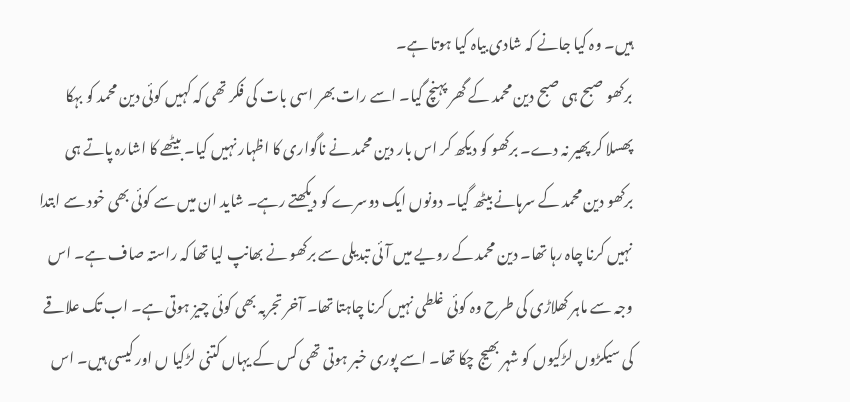ہیں۔ وہ کیا جانے کہ شادی بیاہ کیا ہوتا ہے۔
برکھو صبح ہی صبح دین محمد کے گھر پہنچ گیا۔ اسے رات بھر اسی بات کی فکر تھی کہ کہیں کوئی دین محمد کو بہکا پھسلا کر پھیر نہ دے۔ برکھو کو دیکھ کر اس بار دین محمد نے ناگواری کا اظہار نہیں کیا۔ بیٹھے کا اشارہ پاتے ہی برکھو دین محمد کے سرہانے بیٹھ گیا۔ دونوں ایک دوسرے کو دیکھتے رہے۔ شاید ان میں سے کوئی بھی خود سے ابتدا نہیں کرنا چاہ رہا تھا۔ دین محمد کے رویے میں آئی تبدیلی سے برکھو نے بھانپ لیا تھا کہ راستہ صاف ہے۔ اس وجہ سے ماہر کھلاڑی کی طرح وہ کوئی غلطی نہیں کرنا چاہتا تھا۔ آخر تجربہ بھی کوئی چیز ہوتی ہے۔ اب تک علاقے کی سیکڑوں لڑکیوں کو شہر بھیج چکا تھا۔ اسے پوری خبر ہوتی تھی کس کے یہاں کتنی لڑکیا ں اور کیسی ہیں۔ اس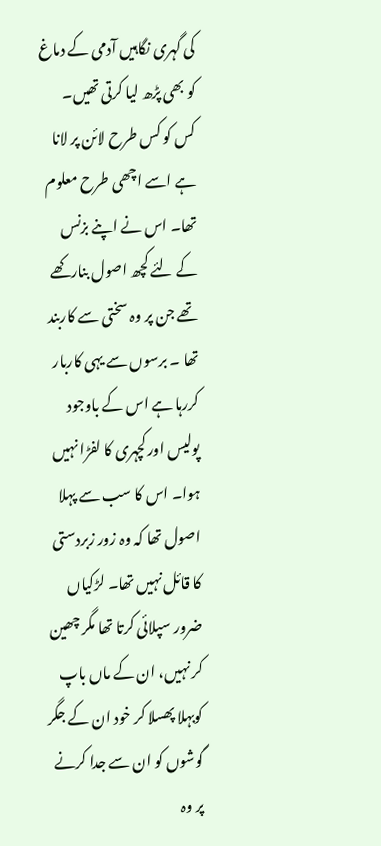کی گہری نگاہیں آدمی کے دماغ کو بھی پڑھ لیا کرتی تھیں۔ کس کو کس طرح لائن پر لانا ہے اسے اچھی طرح معلوم تھا۔ اس نے اپنے بزنس کے لئے کچھ اصول بنارکھے تھے جن پر وہ سختی سے کاربند تھا ۔ برسوں سے یہی کاربار کررہا ہے اس کے باوجود پولیس اور کچہری کا لفڑا نہیں ہوا۔ اس کا سب سے پہلا اصول تھا کہ وہ زور زبردستی کا قائل نہیں تھا۔ لڑکیاں ضرور سپلائی کرتا تھا مگر چھین کر نہیں، ان کے ماں باپ کوبہلا پھسلا کر خود ان کے جگر گوشوں کو ان سے جدا کرنے پر وہ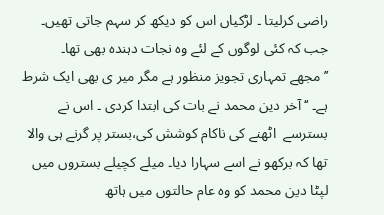راضی کرلیتا ۔ لڑکیاں اس کو دیکھ کر سہم جاتی تھیں۔ جب کہ کئی لوگوں کے لئے وہ نجات دہندہ بھی تھا۔
’’ مجھے تمہاری تجویز منظور ہے مگر میر ی بھی ایک شرط ہے۔ ‘‘ آخر دین محمد نے بات کی ابتدا کردی ۔ اس نے بسترسے  اٹھنے کی ناکام کوشش کی،بستر پر گرنے ہی والا تھا کہ برکھو نے اسے سہارا دیا۔ میلے کچیلے بستروں میں لپٹا دین محمد کو وہ عام حالتوں میں ہاتھ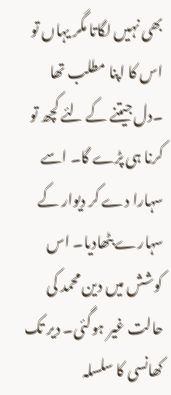بھی نہیں لگاتا مگر یہاں تو اس کا اپنا مطلب تھا ۔دل جیتنے کے لئے کچھ تو کرنا ہی پڑے گا۔ اسے سہارا دے کر دیوار کے سہارے بٹھادیا۔ اس کوشش میں دین محمد کی حالت غیر ہوگئی۔ دیر تک کھانسی کا سلسلہ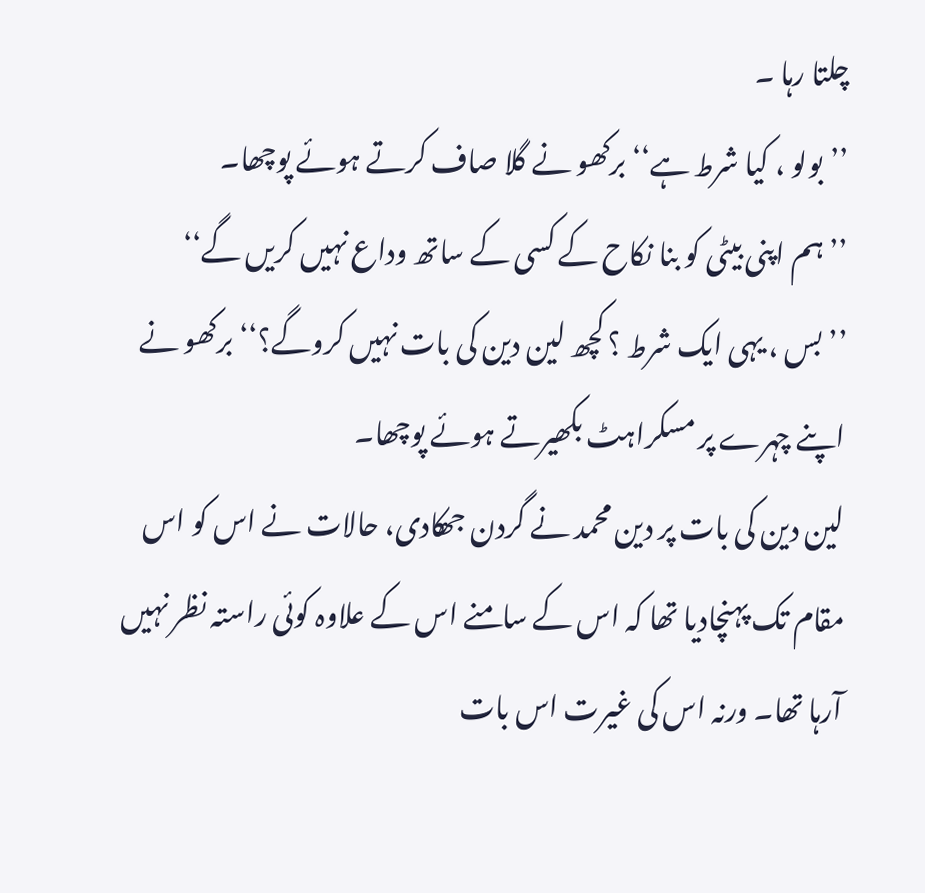چلتا رہا ۔
’’بولو ، کیا شرط ہے‘‘ برکھو نے گلا صاف کرتے ہوئے پوچھا۔
’’ ہم اپنی بیٹی کو بنا نکاح کے کسی کے ساتھ وداع نہیں کریں گے‘‘
’’ بس ، یہی ایک شرط ؟ کچھ لین دین کی بات نہیں کروگے؟‘‘ برکھو نے اپنے چہرے پر مسکراہٹ بکھیرتے ہوئے پوچھا۔
لین دین کی بات پر دین محمد نے گردن جھکادی، حالات نے اس کو اس مقام تک پہنچادیا تھا کہ اس کے سامنے اس کے علاوہ کوئی راستہ نظر نہیں آرہا تھا۔ ورنہ اس کی غیرت اس بات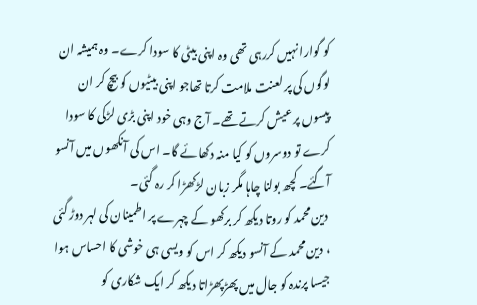کو گوارا نہیں کررہی تھی وہ اپنی بیٹی کا سودا کرے۔ وہ ہمیشہ ان لوگوں کی پر لعنت ملامت کرتا تھاجو اپنی بیٹیوں کو بیچ کر ان پیسوں پر عیش کرتے تھے۔ آج وہی خود اپنی بڑی لڑکی کا سودا کرے تو دوسروں کو کیا منہ دکھائے گا۔ اس کی آنکھوں میں آنسو آگئے۔ کچھ بولنا چاہا مگر زبان لڑکھڑا کر رہ گئی۔
 دین محمد کو روتا دیکھ کر برکھو کے چہرے پر اطمینان کی لہر دوڑ گئی ، دین محمد کے آنسو دیکھ کر اس کو ویسی ہی خوشی کا احساس ہوا جیسا پرندہ کو جال میں پھڑپھڑاتا دیکھ کر ایک شکاری کو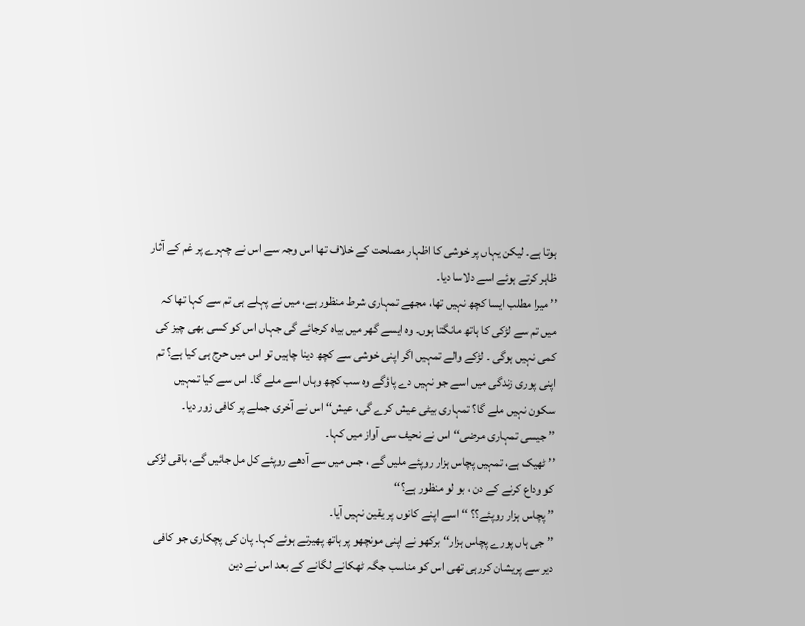ہوتا ہے۔ لیکن یہاں پر خوشی کا اظہار مصلحت کے خلاف تھا اس وجہ سے اس نے چہرے پر غم کے آثار ظاہر کرتے ہوئے اسے دلاسا دیا۔
’’ میرا مطلب ایسا کچھ نہیں تھا، مجھے تمہاری شرط منظور ہے، میں نے پہلے ہی تم سے کہا تھا کہ میں تم سے لڑکی کا ہاتھ مانگتا ہوں۔ وہ ایسے گھر میں بیاہ کرجائے گی جہاں اس کو کسی بھی چیز کی کمی نہیں ہوگی ۔ لڑکے والے تمہیں اگر اپنی خوشی سے کچھ دینا چاہیں تو اس میں حرج ہی کیا ہے؟ تم اپنی پوری زندگی میں اسے جو نہیں دے پاؤگے وہ سب کچھ وہاں اسے ملے گا۔ اس سے کیا تمہیں سکون نہیں ملے گا؟ تمہاری بیٹی عیش کرے گی، عیش‘‘ اس نے آخری جملے پر کافی زور دیا۔
’’ جیسی تمہاری مرضی‘‘ اس نے نحیف سی آواز میں کہا۔
’’ ٹھیک ہے، تمہیں پچاس ہزار روپئے ملیں گے ، جس میں سے آدھے روپئے کل مل جائیں گے، باقی لڑکی کو وداع کرنے کے دن ، بو لو منظور ہے؟‘‘
’’ پچاس ہزار روپئے؟؟ ‘‘ اسے اپنے کانوں پر یقین نہیں آیا۔
’’ جی ہاں پورے پچاس ہزار‘‘ برکھو نے اپنی مونچھو پر ہاتھ پھیرتے ہوئے کہا۔ پان کی پچکاری جو کافی دیر سے پریشان کررہی تھی اس کو مناسب جگہ ٹھکانے لگانے کے بعد اس نے دین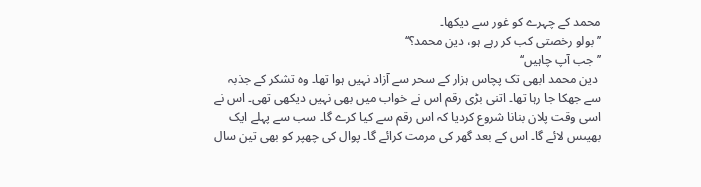محمد کے چہرے کو غور سے دیکھا۔
’’ بولو رخصتی کب کر رہے ہو، دین محمد؟‘‘
’’ جب آپ چاہیں‘‘
 دین محمد ابھی تک پچاس ہزار کے سحر سے آزاد نہیں ہوا تھا۔ وہ تشکر کے جذبہ سے جھکا جا رہا تھا۔ اتنی بڑی رقم اس نے خواب میں بھی نہیں دیکھی تھی۔ اس نے اسی وقت پلان بنانا شروع کردیا کہ اس رقم سے کیا کرے گا۔ سب سے پہلے ایک بھیںس لائے گا۔ اس کے بعد گھر کی مرمت کرائے گا۔ پوال کی چھپر کو بھی تین سال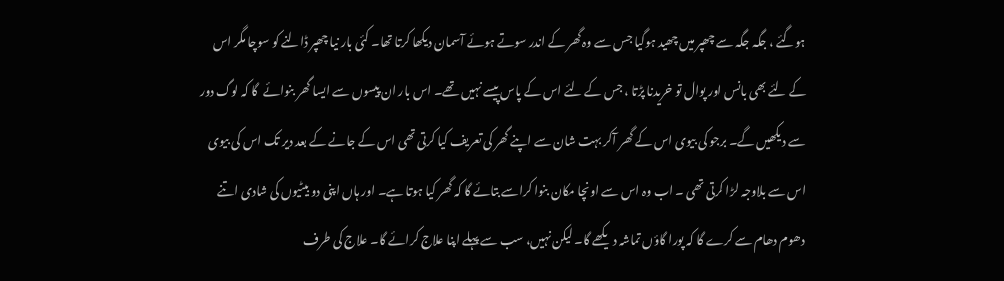ہوگئے ، جگہ جگہ سے چھپر میں چھید ہوگیا جس سے وہ گھر کے اندر سوتے ہوئے آسمان دیکھا کرتا تھا۔ کئی بار نیا چھپر ڈالنے کو سوچا مگر اس کے لئے بھی بانس اور پوال تو خریدنا پڑتا ، جس کے لئے اس کے پاس پیسے نہیں تھے۔ اس بار ان پیسوں سے ایسا گھر بنوائے  گا کہ لوگ دور سے دیکھیں گے۔ برجو کی بیوی اس کے گھر آکر بہت شان سے اپنے گھر کی تعریف کیا کرتی تھی اس کے جانے کے بعد دیر تک اس کی بیوی اس سے بلاوجہ لڑا کرتی تھی ۔ اب وہ اس سے اونچا مکان بنوا کراسے بتائے گا کہ گھر کیا ہوتا ہے۔ اور ہاں اپنی دو بیٹیوں کی شادی اتنے دھوم دھام سے کرے گا کہ پورا گاؤں تماشہ دیکھے گا۔ لیکن نہیں، سب سے پہلے اپنا علاج کرائے گا۔ علاج کی طرف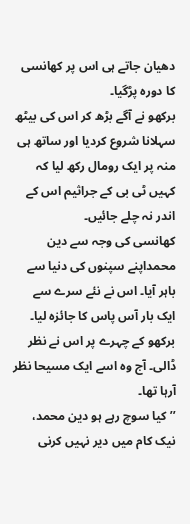دھیان جاتے ہی اس پر کھانسی کا دورہ پڑگیا۔
برکھو نے آگے بڑھ کر اس کی بیٹھ سہلانا شروع کردیا اور ساتھ ہی منہ پر ایک رومال رکھ لیا کہ کہیں ٹی بی کے جراثیم اس کے اندر نہ چلے جائیں۔
کھانسی کی وجہ سے دین محمداپنے سپنوں کی دنیا سے باہر آیا۔ اس نے نئے سرے سے ایک بار آس پاس کا جائزہ لیا۔ برکھو کے چہرے پر اس نے نظر ڈالی۔ آج وہ اسے ایک مسیحا نظر آرہا تھا۔
’’ کیا سوچ رہے ہو دین محمد، نیک کام میں دیر نہیں کرنی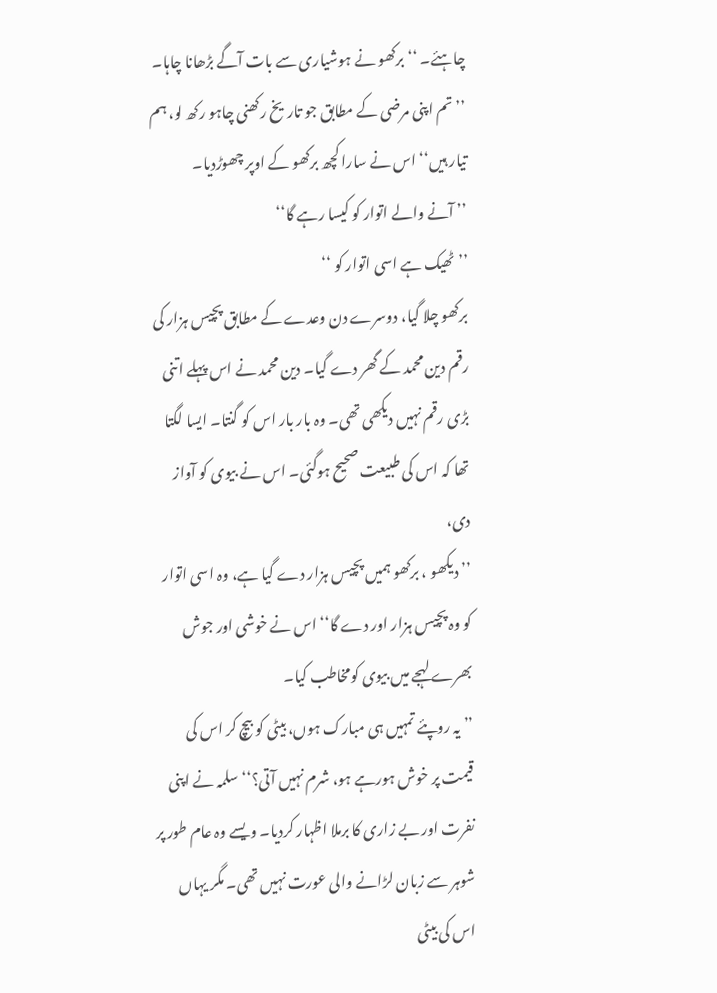چاہئے۔ ‘‘ برکھو نے ہوشیاری سے بات آگے بڑھانا چاہا۔
’’ تم اپنی مرضی کے مطابق جو تاریخ رکھنی چاہو رکھ لو، ہم تیار ہیں‘‘ اس نے سارا کچھ برکھو کے اوپر چھوڑدیا۔
’’ آنے والے اتوار کو کیسا رہے گا‘‘
’’ ٹھیک ہے اسی اتوار کو ‘‘
برکھو چلا گیا، دوسرے دن وعدے کے مطابق پچیس ہزار کی رقم دین محمد کے گھر دے گیا۔ دین محمد نے اس پہلے اتنی بڑی رقم نہیں دیکھی تھی۔ وہ بار بار اس کو گنتا۔ ایسا لگتا تھا کہ اس کی طبیعت صحیح ہوگئی۔ اس نے بیوی کو آواز دی،
’’ دیکھو ، برکھو ہمیں پچیس ہزار دے گیا ہے، وہ اسی اتوار کو وہ پچیس ہزار اور دے گا‘‘ اس نے خوشی اور جوش بھرے لہجے میں بیوی کومخاطب کیا۔
’’ یہ روپئے تمہیں ہی مبارک ہوں، بیٹی کو بیچ کر اس کی قیمت پر خوش ہورہے ہو، شرم نہیں آتی؟‘‘ سلمہ نے اپنی نفرت اور بے زاری کا برملا اظہار کردیا۔ ویسے وہ عام طور پر شوہر سے زبان لڑانے والی عورت نہیں تھی۔ مگر یہاں اس کی بیٹی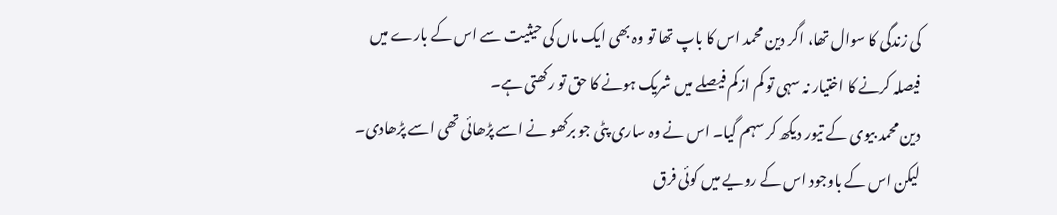کی زندگی کا سوال تھا، اگر دین محمد اس کا باپ تھا تو وہ بھی ایک ماں کی حیثیت سے اس کے بارے میں فیصلہ کرنے کا اختیار نہ سہی تو کم ازکم فیصلے میں شریک ہونے کا حق تو رکھتی ہے۔
دین محمد بیوی کے تیور دیکھ کر سہم گیا۔ اس نے وہ ساری پٹی جو برکھو نے اسے پڑھائی تھی اسے پڑھادی۔ لیکن اس کے باوجود اس کے رویے میں کوئی فرق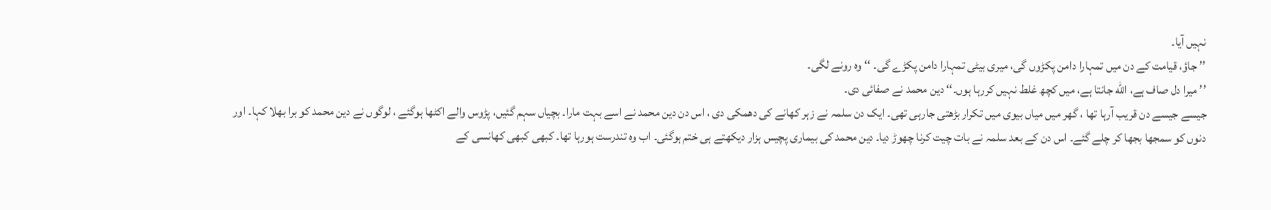نہیں آیا۔
’’ جاؤ، قیامت کے دن میں تمہارا دامن پکڑوں گی، میری بیٹی تمہارا دامن پکڑے گی۔ ‘‘ وہ رونے لگی۔
’’ میرا دل صاف ہے، الله جانتا ہے، میں کچھ غلط نہیں کررہا ہوں۔‘‘ دین محمد نے صفائی دی۔
جیسے جیسے دن قریب آرہا تھا ، گھر میں میاں بیوی میں تکرار بڑھتی جارہی تھی۔ ایک دن سلمہ نے زہر کھانے کی دھمکی دی ، اس دن دین محمد نے اسے بہت مارا۔ بچیاں سہم گئیں، پڑوس والے اکٹھا ہوگئے ، لوگوں نے دین محمد کو برا بھلا کہا۔ اور دنوں کو سمجھا بجھا کر چلے گئے۔ اس دن کے بعد سلمہ نے بات چیت کرنا چھوڑ دیا۔ دین محمد کی بیماری پچیس ہزار دیکھتے ہی ختم ہوگئی۔ اب وہ تندرست ہورہا تھا۔ کبھی کبھی کھانسی کے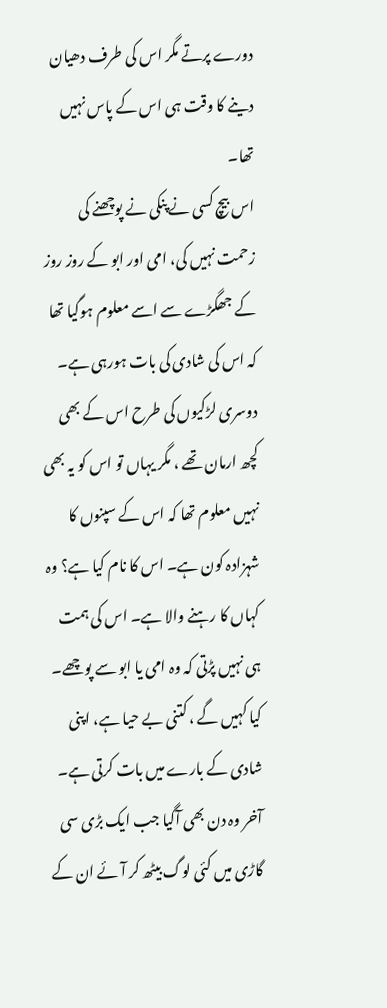دورے پرتے مگر اس کی طرف دھیان دینے کا وقت ہی اس کے پاس نہیں تھا۔
اس بیچ کسی نے پنکی نے پوچھنے کی زحمت نہیں کی، امی اور ابو کے روز روز کے جھگڑے سے اسے معلوم ہوگیا تھا کہ اس کی شادی کی بات ہورہی ہے۔ دوسری لڑکیوں کی طرح اس کے بھی کچھ ارمان تھے ، مگر یہاں تو اس کو یہ بھی نہیں معلوم تھا کہ اس کے سپنوں کا شہزادہ کون ہے۔ اس کا نام کیا ہے؟ وہ کہاں کا رہنے والا ہے۔ اس کی ہمت ہی نہیں پڑتی کہ وہ امی یا ابو سے پوچھے۔ کیا کہیں گے ، کتنی بے حیا ہے، اپنی شادی کے بارے میں بات کرتی ہے۔
آخر وہ دن بھی آگیا جب ایک بڑی سی گاڑی میں کئی لوگ بیٹھ کر آئے ان کے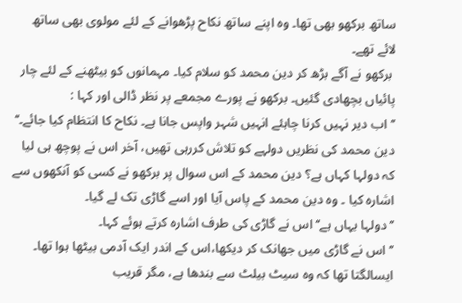ساتھ برکھو بھی تھا۔ وہ اپنے ساتھ نکاح پڑھوانے کے لئے مولوی بھی ساتھ لائے تھے۔
 برکھو نے آگے بڑھ کر دین محمد کو سلام کیا۔ مہمانوں کو بیٹھنے کے لئے چار پائیاں بچھادی گئیں۔ برکھو نے پورے مجمعے پر نظر ڈالی اور کہا :
’’ اب دیر نہیں کرنا چاہئے انہیں شہر واپس جانا ہے۔ نکاح کا انتظام کیا جائے۔‘‘
دین محمد کی نظریں دولہے کو تلاش کررہی تھیں، آخر اس نے پوچھ ہی لیا کہ دولہا کہاں ہے؟ دین محمد کے اس سوال پر برکھو نے کسی کو آنکھوں سے اشارہ کیا ۔ وہ دین محمد کے پاس آیا اور اسے گاڑی تک لے گیا۔
’’ دولہا یہاں ہے‘‘ اس نے گاڑی کی طرف اشارہ کرتے ہوئے کہا۔
’’ اس نے گاڑی میں جھانک کر دیکھا،اس کے اندر ایک آدمی بیٹھا ہوا تھا۔ ایسالگتا تھا کہ وہ سیٹ بیلٹ سے بندھا ہے، مگر قریب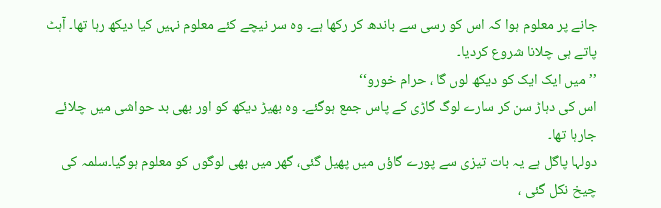جانے پر معلوم ہوا کہ اس کو رسی سے باندھ کر رکھا ہے۔ وہ سر نیچے کئے معلوم نہیں کیا دیکھ رہا تھا۔ آہٹ پاتے ہی چلانا شروع کردیا۔
’’ میں ایک ایک کو دیکھ لوں گا ، حرام خورو‘‘
اس کی دہاڑ سن کر سارے لوگ گاڑی کے پاس جمع ہوگئے۔ وہ بھیڑ دیکھ کو اور بھی بد حواشی میں چلائے جارہا تھا۔
دولہا پاگل ہے یہ بات تیزی سے پورے گاؤں میں پھیل گئی، گھر میں بھی لوگوں کو معلوم ہوگیا۔سلمہ کی چیخ نکل گئی ،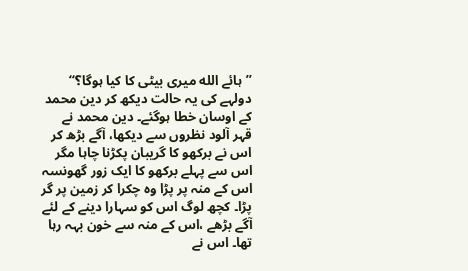’’ہائے الله میری بیٹی کا کیا ہوگا؟‘‘
دولہے کی یہ حالت دیکھ کر دین محمد کے اوسان خطا ہوگئے۔ دین محمد نے قہر آلود نظروں سے دیکھا، آگے بڑھ کر اس نے برکھو کا گریبان پکڑنا چاہا مگر اس سے پہلے برکھو کا ایک زور گھونسہ اس کے منہ پر پڑا وہ چکرا کر زمین پر گر پڑا۔ کچھ لوگ اس کو سہارا دینے کے لئے آگے بڑھے ،اس کے منہ سے خون بہہ رہا تھا۔ اس نے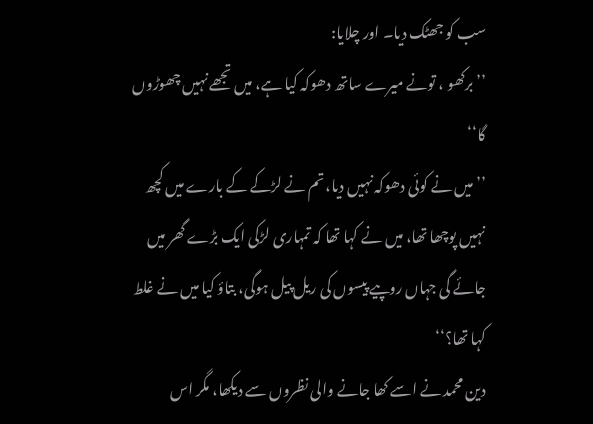سب کو جھٹک دیا۔ اور چلایا:
’’ برکھو ، تونے میرے ساتھ دھوکہ کیا ہے، میں تجھے نہیں چھوڑوں گا‘‘
’’ میں نے کوئی دھوکہ نہیں دیا، تم نے لڑکے کے بارے میں کچھ نہیں پوچھا تھا، میں نے کہا تھا کہ تمہاری لڑکی ایک بڑے گھر میں جائے گی جہاں روپیے پیسوں کی ریل پیل ہوگی، بتاؤ کیا میں نے غلط کہا تھا؟‘‘
دین محمد نے اسے کھا جانے والی نظروں سے دیکھا، مگر اس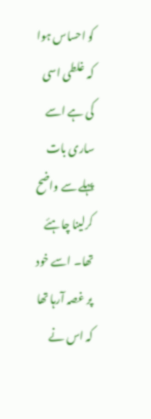کو احساس ہوا کہ غلطی اسی کی ہے اسے ساری بات پہلے سے واضح کرلینا چاہئے تھا۔ اسے خود پر غصہ آرہا تھا کہ اس نے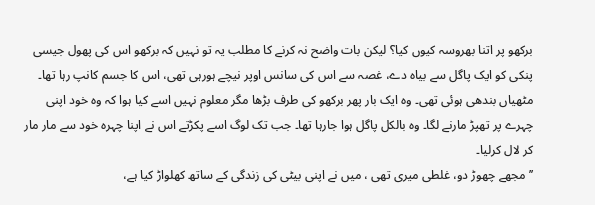برکھو پر اتنا بھروسہ کیوں کیا؟ لیکن بات واضح نہ کرنے کا مطلب یہ تو نہیں کہ برکھو اس کی پھول جیسی پنکی کو ایک پاگل سے بیاہ دے، غصہ سے اس کی سانس اوپر نیچے ہورہی تھی، اس کا جسم کانپ رہا تھا۔ مٹھیاں بندھی ہوئی تھی۔ وہ ایک بار پھر برکھو کی طرف بڑھا مگر معلوم نہیں اسے کیا ہوا کہ وہ خود اپنی چہرے پر تھپڑ مارنے لگا۔ وہ بالکل پاگل ہوا جارہا تھا۔ جب تک لوگ اسے پکڑتے اس نے اپنا چہرہ خود سے مار مار کر لال کرلیا۔
’’مجھے چھوڑ دو، غلطی میری تھی ، میں نے اپنی بیٹی کی زندگی کے ساتھ کھلواڑ کیا ہے،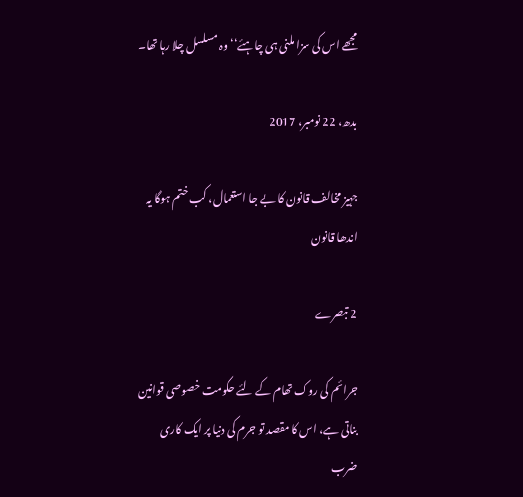مجھے اس کی سزا ملنی ہی چاہئے‘‘ وہ مسلسل چلا رہا تھا۔

بدھ، 22 نومبر، 2017

جہیز مخالف قانون کا بے جا استعمال، کب ختم ہوگا یہ اندھا قانون

2 تبصرے

جرائم کی روک تھام کے لئے حکومت خصوصی قوانین بناتی ہے، اس کا مقصد تو جرم کی دنیا پر ایک کاری ضرب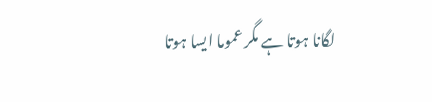لگانا ہوتا ہے مگر عموما ایسا ہوتا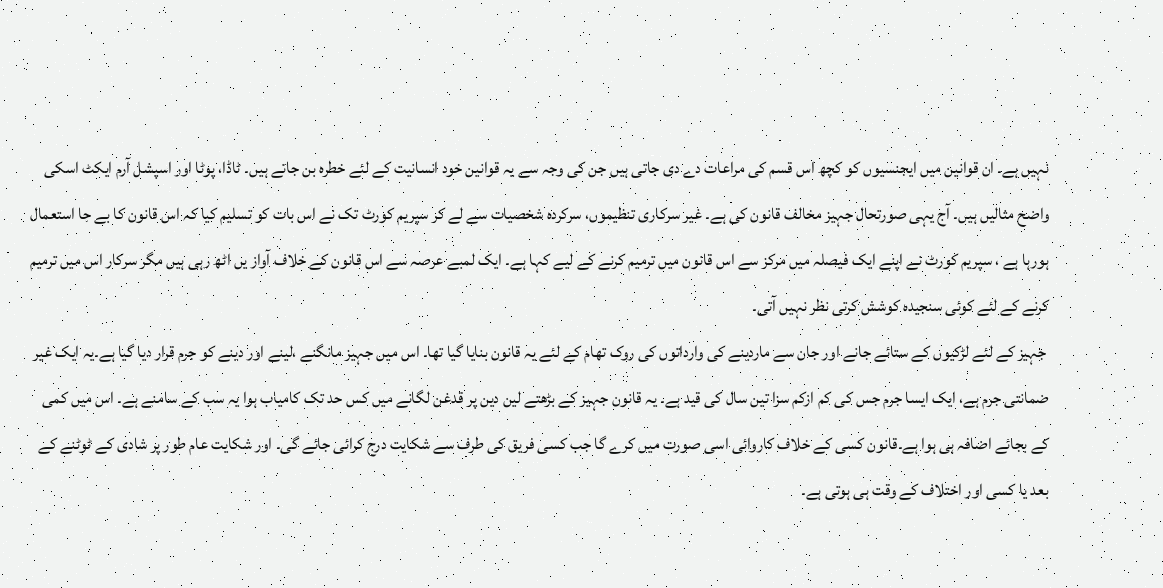نہیں ہے۔ ان قوانین میں ایجنسیوں کو کچھ اس قسم کی مراعات دے دی جاتی ہیں جن کی وجہ سے یہ قوانین خود انسانیت کے لئے خطرہ بن جاتے ہیں۔ ٹاڈا، پوٹا اور اسپشل آرم ایکٹ اسکی واضح مثالیں ہیں۔ آج یہی صورتحال جہیز مخالف قانون کی ہے۔ غیر سرکاری تنظیموں، سرکردہ شخصیات سے لے کر سپریم کورٹ تک نے اس بات کو تسلیم کیا کہ اس قانون کا بے جا استعمال ہورہا ہے ، سپریم کورٹ نے اپنے ایک فیصلہ میں مرکز سے اس قانون میں ترمیم کرنے کے لیے کہا ہے۔ ایک لمبے عرصہ سے اس قانون کے خلاف آواز یں اٹھ رہی ہیں مگر سرکار اس میں ترمیم کرنے کے لئے کوئی سنجیدہ کوشش کرتی نظر نہیں آتی۔
 جہیز کے لئے لڑکیوں کے ستائے جانے اور جان سے ماردینے کی وارداتوں کی روک تھام کے لئے یہ قانون بنایا گیا تھا۔ اس میں جہیز مانگنے ،لینے اور دینے کو جرم قرار دیا گیا ہے۔یہ ایک غیر ضمانتی جرم ہے، ایک ایسا جرم جس کی کم ازکم سزا تین سال کی قید ہے۔ یہ قانون جہیز کے بڑھتے لین دین پر قدغن لگانے میں کس حد تک کامیاب ہوا یہ سب کے سامنے ہے۔ اس میں کمی کے بجائے اضافہ ہی ہوا ہے۔قانون کسی کے خلاف کاروائی اسی صورت میں کرے گا جب کسی فریق کی طرف سے شکایت درج کرائی جائے گی۔ اور شکایت عام طور پر شادی کے ٹوٹنے کے بعد یا کسی اور اختلاف کے وقت ہی ہوتی ہے۔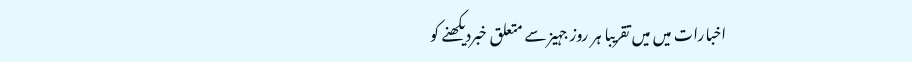اخبارات میں میں تقریبا ہر روز جہیز سے متعلق خبردیکھنے کو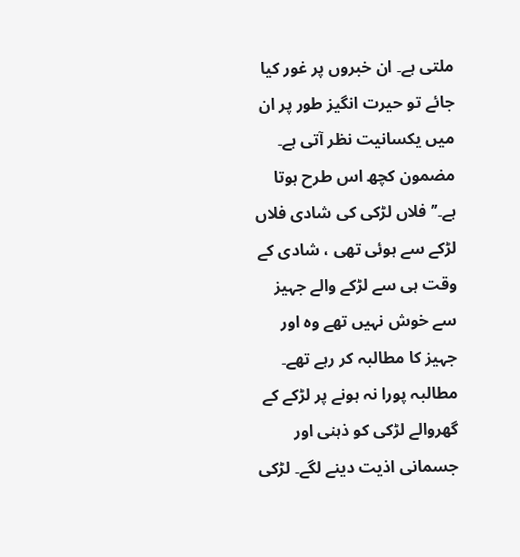ملتی ہے۔ ان خبروں پر غور کیا جائے تو حیرت انگیز طور پر ان میں یکسانیت نظر آتی ہے۔ مضمون کچھ اس طرح ہوتا ہے۔’’ فلاں لڑکی کی شادی فلاں لڑکے سے ہوئی تھی ، شادی کے وقت ہی سے لڑکے والے جہیز سے خوش نہیں تھے وہ اور جہیز کا مطالبہ کر رہے تھے۔ مطالبہ پورا نہ ہونے پر لڑکے کے گھروالے لڑکی کو ذہنی اور جسمانی اذیت دینے لگے۔ لڑکی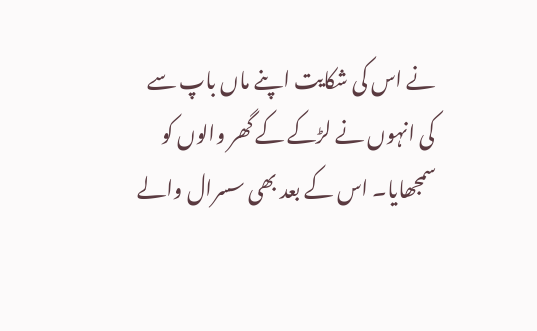نے اس کی شکایت اپنے ماں باپ سے کی انہوں نے لڑکے کے گھر والوں کو سمجھایا۔ اس کے بعد بھی سسرال والے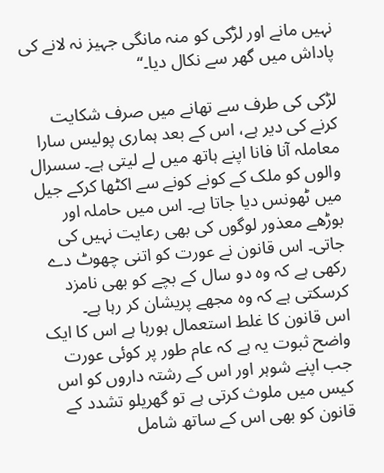نہیں مانے اور لڑکی کو منہ مانگی جہیز نہ لانے کی پاداش میں گھر سے نکال دیا۔‘‘

لڑکی کی طرف سے تھانے میں صرف شکایت کرنے کی دیر ہے، اس کے بعد ہماری پولیس سارا معاملہ آنا فانا اپنے ہاتھ میں لے لیتی ہے۔ سسرال والوں کو ملک کے کونے کونے سے اکٹھا کرکے جیل میں ٹھونس دیا جاتا ہے۔ اس میں حاملہ اور بوڑھے معذور لوگوں کی بھی رعایت نہیں کی جاتی۔ اس قانون نے عورت کو اتنی چھوٹ دے رکھی ہے کہ وہ دو سال کے بچے کو بھی نامزد کرسکتی ہے کہ وہ مجھے پریشان کر رہا ہے۔
اس قانون کا غلط استعمال ہورہا ہے اس کا ایک واضح ثبوت یہ ہے کہ عام طور پر کوئی عورت جب اپنے شوہر اور اس کے رشتہ داروں کو اس کیس میں ملوث کرتی ہے تو گھریلو تشدد کے قانون کو بھی اس کے ساتھ شامل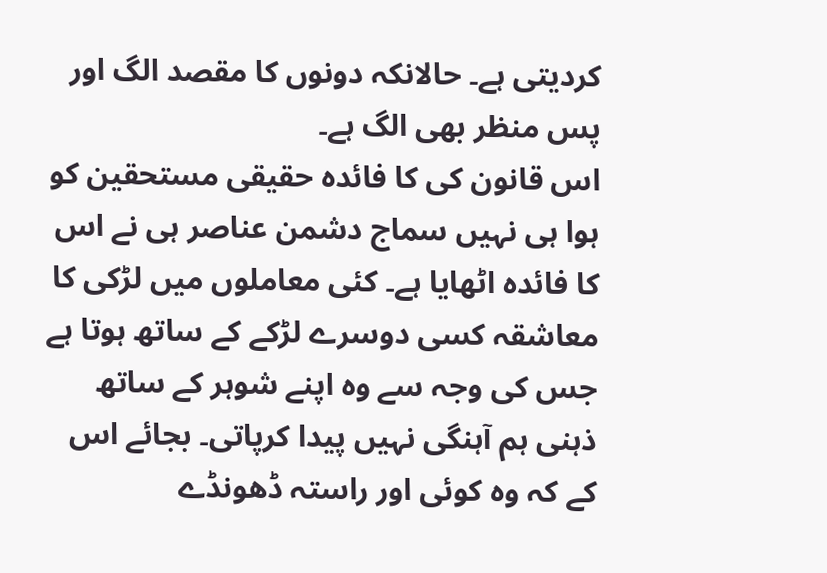کردیتی ہے۔ حالانکہ دونوں کا مقصد الگ اور پس منظر بھی الگ ہے۔
اس قانون کی کا فائدہ حقیقی مستحقین کو ہوا ہی نہیں سماج دشمن عناصر ہی نے اس کا فائدہ اٹھایا ہے۔ کئی معاملوں میں لڑکی کا معاشقہ کسی دوسرے لڑکے کے ساتھ ہوتا ہے جس کی وجہ سے وہ اپنے شوہر کے ساتھ ذہنی ہم آہنگی نہیں پیدا کرپاتی۔ بجائے اس کے کہ وہ کوئی اور راستہ ڈھونڈے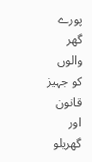پورے گھر والوں کو جہیز قانون اور گھریلو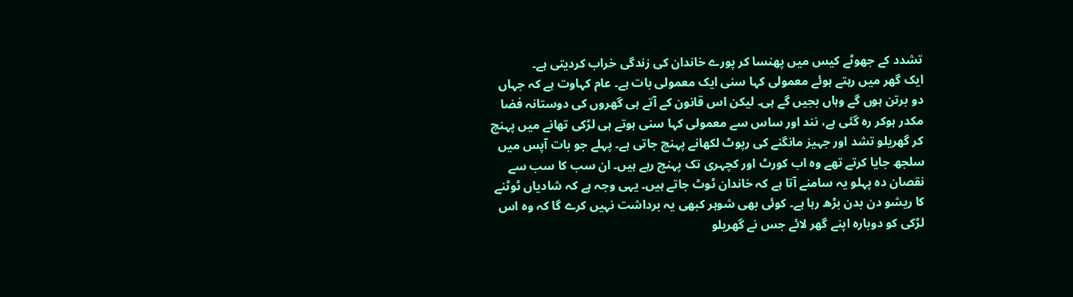تشدد کے جھوٹے کیس میں پھنسا کر پورے خاندان کی زندگی خراب کردیتی ہے۔
ایک گھر میں رہتے ہوئے معمولی کہا سنی ایک معمولی بات ہے۔ عام کہاوت ہے کہ جہاں دو برتن ہوں گے وہاں بجیں گے ہی۔ لیکن اس قانون کے آتے ہی گھروں کی دوستانہ فضا مکدر ہوکر رہ گئی ہے، نند اور ساس سے معمولی کہا سنی ہوتے ہی لڑکی تھانے میں پہنچ کر گھریلو تشد اور جہیز مانگنے کی رپوٹ لکھانے پہنچ جاتی ہے۔ پہلے جو بات آپس میں سلجھ جایا کرتے تھے وہ اب کورٹ اور کچہری تک پہنچ رہے ہیں۔ ان سب کا سب سے نقصان دہ پہلو یہ سامنے آتا ہے کہ خاندان ٹوٹ جاتے ہیں۔ یہی وجہ ہے کہ شادیاں ٹوٹنے کا ریشو دن بدن بڑھ رہا ہے۔ کوئی بھی شوہر کبھی یہ برداشت نہیں کرے گا کہ وہ اس لڑکی کو دوبارہ اپنے گھر لائے جس نے گھریلو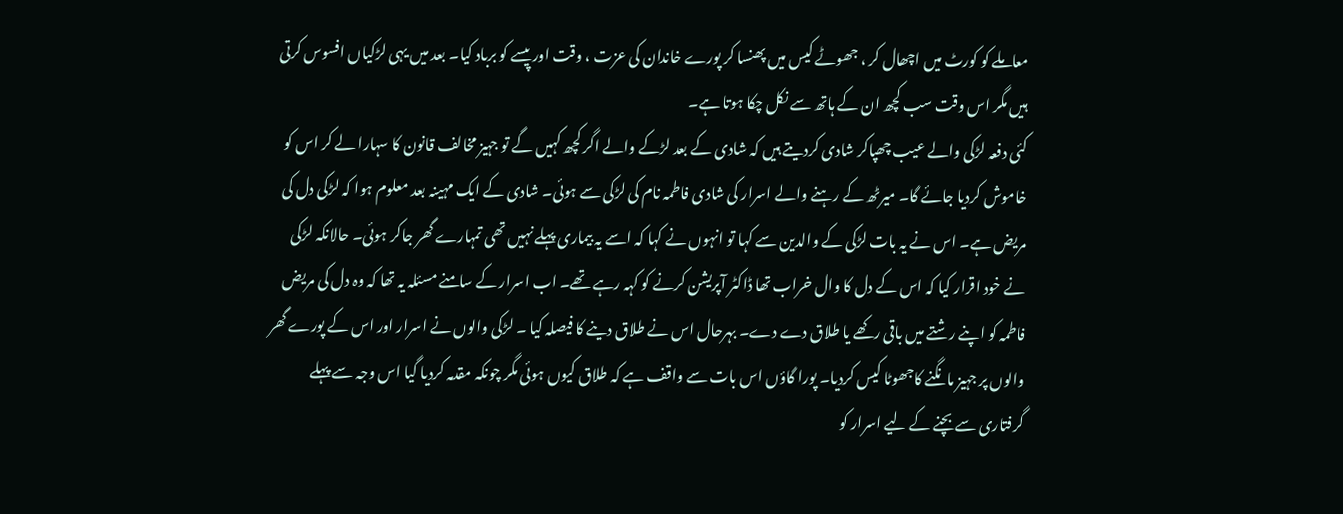معاملے کو کورٹ میں اچھال کر ، جھوٹے کیس میں پھنسا کر پورے خاندان کی عزت ، وقت اور پیسے کو برباد کیا۔ بعد میں یہی لڑکیاں افسوس کرتی ہیں مگر اس وقت سب کچھ ان کے ہاتھ سے نکل چکا ہوتا ہے۔
کئی دفعہ لڑکی والے عیب چھپاکر شادی کردیتے ہیں کہ شادی کے بعد لڑکے والے اگر کچھ کہیں گے تو جہیز مخالف قانون کا سہارا لے کر اس کو خاموش کردیا جائے گا۔ میرٹھ کے رہنے والے اسرار کی شادی فاطمہ نام کی لڑکی سے ہوئی۔ شادی کے ایک مہینہ بعد معلوم ہوا کہ لڑکی دل کی مریض ہے۔ اس نے یہ بات لڑکی کے والدین سے کہا تو انہوں نے کہا کہ اسے یہ بیماری پہلے نہیں تھی تمہارے گھر جاکر ہوئی۔ حالانکہ لڑکی نے خود اقرار کیا کہ اس کے دل کا وال خراب تھا ڈاکٹر آپریشن کرنے کو کہہ رہے تھے۔ اب اسرار کے سامنے مسئلہ یہ تھا کہ وہ دل کی مریض فاطمہ کو اپنے رشتے میں باقی رکھے یا طلاق دے دے۔ بہرحال اس نے طلاق دینے کا فیصلہ کیا ۔ لڑکی والوں نے اسرار اور اس کے پورے گھر والوں پر جہیز مانگنے کاجھوٹا کیس کردیا۔ پورا گاؤں اس بات سے واقف ہے کہ طلاق کیوں ہوئی مگر چونکہ مقدمہ کردیا گیا اس وجہ سے پہلے گرفتاری سے بچنے کے لیے اسرار کو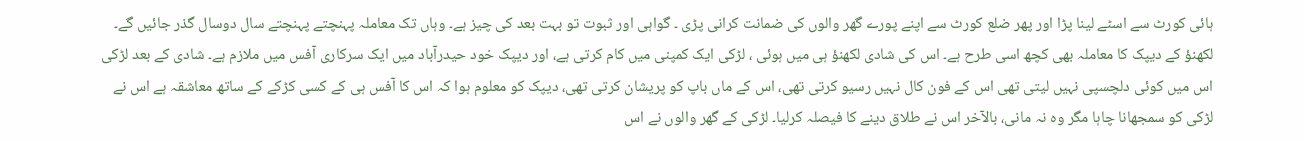ہائی کورٹ سے اسٹے لینا پڑا اور پھر ضلع کورٹ سے اپنے پورے گھر والوں کی ضمانت کرانی پڑی ۔ گواہی اور ثبوت تو بہت بعد کی چیز ہے۔ وہاں تک معاملہ پہنچتے پہنچتے سال دوسال گذر جائیں گے۔
لکھنؤ کے دیپک کا معاملہ بھی کچھ اسی طرح ہے۔ اس کی شادی لکھنؤ ہی میں ہوئی ، لڑکی ایک کمپنی میں کام کرتی ہے، اور دیپک خود حیدرآباد میں ایک سرکاری آفس میں ملازم ہے۔ شادی کے بعد لڑکی اس میں کوئی دلچسپی نہیں لیتی تھی اس کے فون کال نہیں رسیو کرتی تھی، اس کے ماں باپ کو پریشان کرتی تھی، دیپک کو معلوم ہوا کہ اس کا آفس ہی کے کسی کڑکے کے ساتھ معاشقہ ہے اس نے لڑکی کو سمجھانا چاہا مگر وہ نہ مانی، بالآخر اس نے طلاق دینے کا فیصلہ کرلیا۔ لڑکی کے گھر والوں نے اس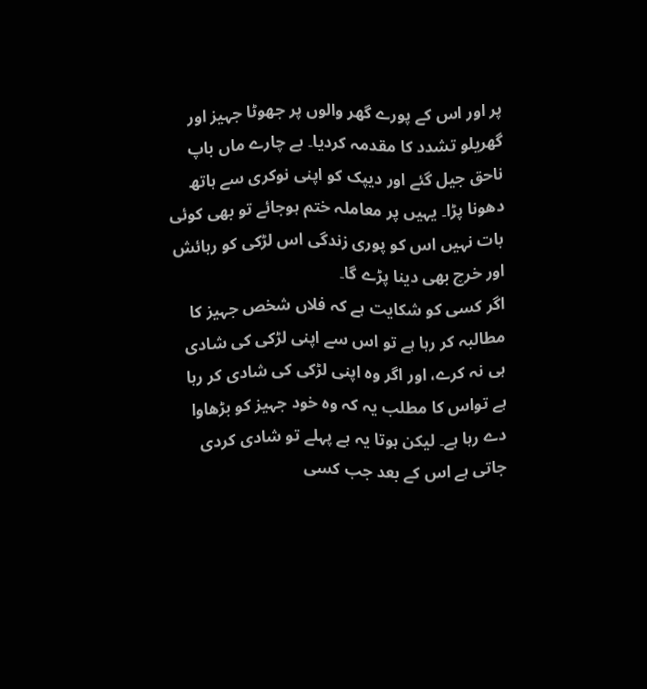پر اور اس کے پورے گھر والوں پر جھوٹا جہیز اور گھریلو تشدد کا مقدمہ کردیا۔ بے چارے ماں باپ ناحق جیل گئے اور دیپک کو اپنی نوکری سے ہاتھ دھونا پڑا۔ یہیں پر معاملہ ختم ہوجائے تو بھی کوئی بات نہیں اس کو پوری زندگی اس لڑکی کو رہائش اور خرچ بھی دینا پڑے گا۔
اگر کسی کو شکایت ہے کہ فلاں شخص جہیز کا مطالبہ کر رہا ہے تو اس سے اپنی لڑکی کی شادی ہی نہ کرے، اور اگر وہ اپنی لڑکی کی شادی کر رہا ہے تواس کا مطلب یہ کہ وہ خود جہیز کو بڑھاوا دے رہا ہے۔ لیکن ہوتا یہ ہے پہلے تو شادی کردی جاتی ہے اس کے بعد جب کسی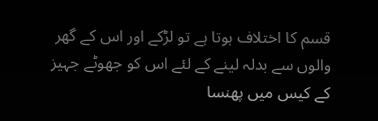قسم کا اختلاف ہوتا ہے تو لڑکے اور اس کے گھر والوں سے بدلہ لینے کے لئے اس کو جھوٹے جہیز کے کیس میں پھنسا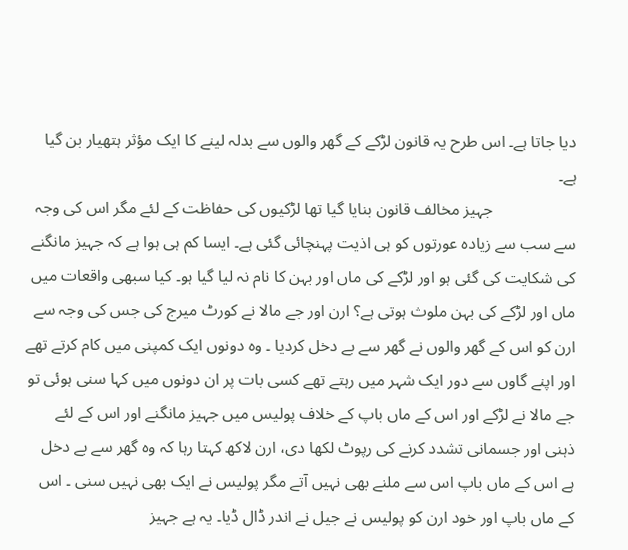دیا جاتا ہے۔ اس طرح یہ قانون لڑکے کے گھر والوں سے بدلہ لینے کا ایک مؤثر ہتھیار بن گیا ہے۔
                    جہیز مخالف قانون بنایا گیا تھا لڑکیوں کی حفاظت کے لئے مگر اس کی وجہ سے سب سے زیادہ عورتوں کو ہی اذیت پہنچائی گئی ہے۔ ایسا کم ہی ہوا ہے کہ جہیز مانگنے کی شکایت کی گئی ہو اور لڑکے کی ماں اور بہن کا نام نہ لیا گیا ہو۔ کیا سبھی واقعات میں ماں اور لڑکے کی بہن ملوث ہوتی ہے؟ ارن اور جے مالا نے کورٹ میرج کی جس کی وجہ سے ارن کو اس کے گھر والوں نے گھر سے بے دخل کردیا ۔ وہ دونوں ایک کمپنی میں کام کرتے تھے اور اپنے گاوں سے دور ایک شہر میں رہتے تھے کسی بات پر ان دونوں میں کہا سنی ہوئی تو جے مالا نے لڑکے اور اس کے ماں باپ کے خلاف پولیس میں جہیز مانگنے اور اس کے لئے ذہنی اور جسمانی تشدد کرنے کی رپوٹ لکھا دی، ارن لاکھ کہتا رہا کہ وہ گھر سے بے دخل ہے اس کے ماں باپ اس سے ملنے بھی نہیں آتے مگر پولیس نے ایک بھی نہیں سنی ۔ اس کے ماں باپ اور خود ارن کو پولیس نے جیل نے اندر ڈال ڈیا۔ یہ ہے جہیز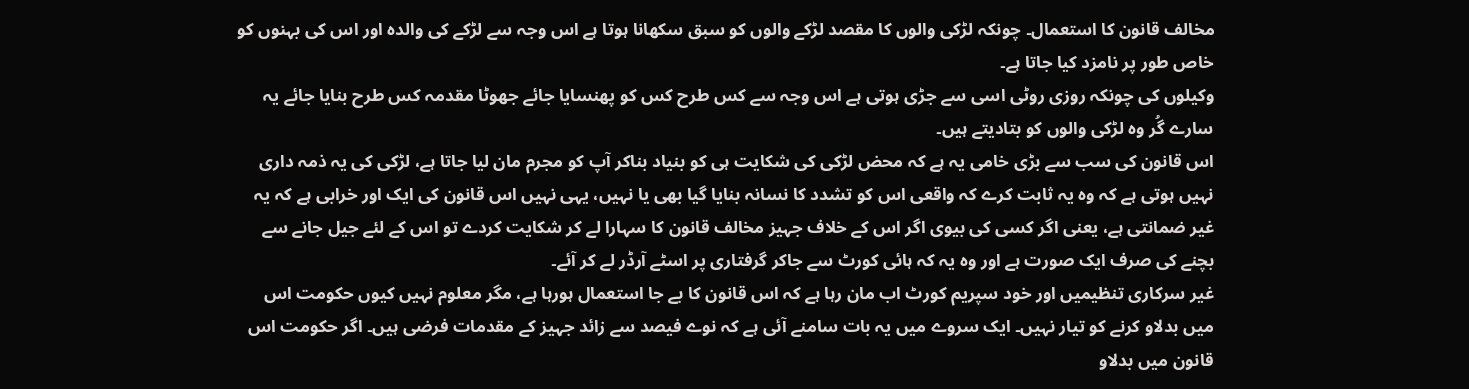مخالف قانون کا استعمال۔ چونکہ لڑکی والوں کا مقصد لڑکے والوں کو سبق سکھانا ہوتا ہے اس وجہ سے لڑکے کی والدہ اور اس کی بہنوں کو خاص طور پر نامزد کیا جاتا ہے۔
وکیلوں کی چونکہ روزی روٹی اسی سے جڑی ہوتی ہے اس وجہ سے کس طرح کس کو پھنسایا جائے جھوٹا مقدمہ کس طرح بنایا جائے یہ سارے گُر وہ لڑکی والوں کو بتادیتے ہیں۔
اس قانون کی سب سے بڑی خامی یہ ہے کہ محض لڑکی کی شکایت ہی کو بنیاد بناکر آپ کو مجرم مان لیا جاتا ہے، لڑکی کی یہ ذمہ داری نہیں ہوتی ہے کہ وہ یہ ثابت کرے کہ واقعی اس کو تشدد کا نسانہ بنایا گیا بھی یا نہیں، یہی نہیں اس قانون کی ایک اور خرابی ہے کہ یہ غیر ضمانتی ہے، یعنی اگر کسی کی بیوی اگر اس کے خلاف جہیز مخالف قانون کا سہارا لے کر شکایت کردے تو اس کے لئے جیل جانے سے بچنے کی صرف ایک صورت ہے اور وہ یہ کہ ہائی کورٹ سے جاکر گرفتاری پر اسٹے آرڈر لے کر آئے۔
غیر سرکاری تنظیمیں اور خود سپریم کورٹ اب مان رہا ہے کہ اس قانون کا بے جا استعمال ہورہا ہے، مگر معلوم نہیں کیوں حکومت اس میں بدلاو کرنے کو تیار نہیں۔ ایک سروے میں یہ بات سامنے آئی ہے کہ نوے فیصد سے زائد جہیز کے مقدمات فرضی ہیں۔ اگر حکومت اس قانون میں بدلاو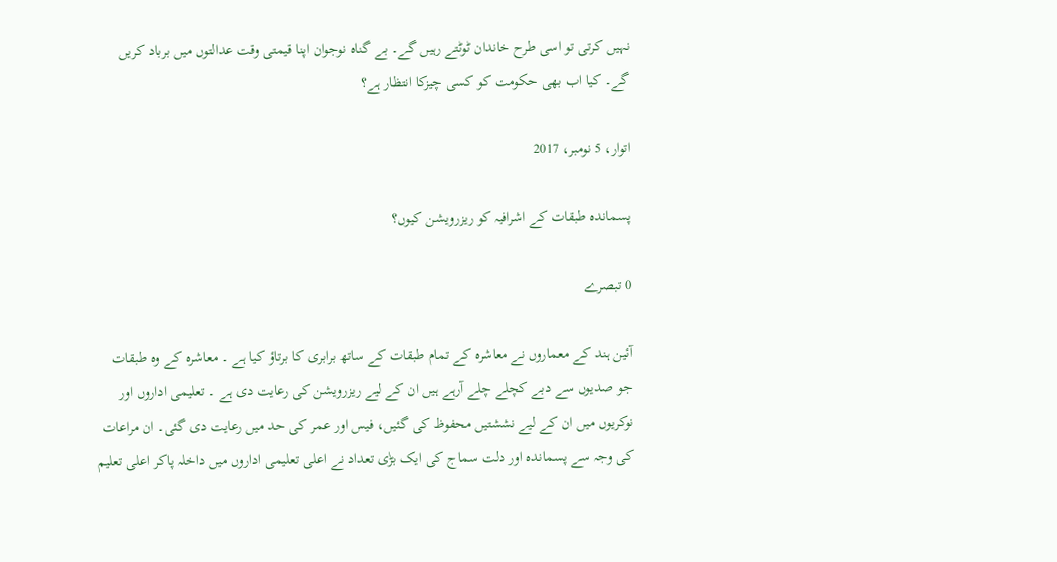نہیں کرتی تو اسی طرح خاندان ٹوٹتے رہیں گے۔ بے گناہ نوجوان اپنا قیمتی وقت عدالتوں میں برباد کریں گے۔ کیا اب بھی حکومت کو کسی چیزکا انتظار ہے؟

اتوار، 5 نومبر، 2017

پسماندہ طبقات کے اشرافیہ کو ریزرویشن کیوں؟

0 تبصرے

آئین ہند کے معماروں نے معاشرہ کے تمام طبقات کے ساتھ برابری کا برتاؤ کیا ہے ۔ معاشرہ کے وہ طبقات جو صدیوں سے دبے کچلے چلے آرہے ہیں ان کے لیے ریزرویشن کی رعایت دی ہے ۔ تعلیمی اداروں اور نوکریوں میں ان کے لیے نششتیں محفوظ کی گئیں، فیس اور عمر کی حد میں رعایت دی گئی۔ ان مراعات کی وجہ سے پسماندہ اور دلت سماج کی ایک بڑٰی تعداد نے اعلی تعلیمی اداروں میں داخلہ پاکر اعلی تعلیم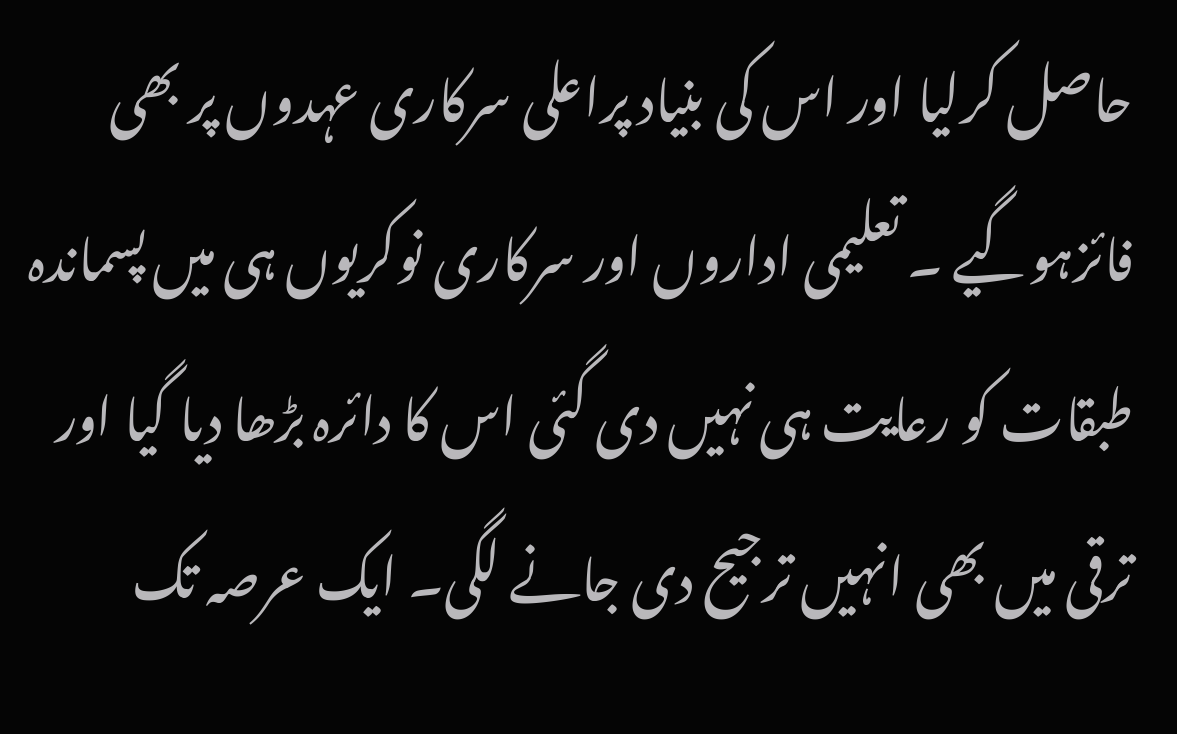حاصل کرلیا اور اس کی بنیاد پراعلی سرکاری عہدوں پر بھی فائزہوگیے ۔ تعلیمی اداروں اور سرکاری نوکریوں ہی میں پسماندہ طبقات کو رعایت ہی نہیں دی گئی اس کا دائرہ بڑھا دیا گیا اور ترقی میں بھی انہیں ترجیح دی جانے لگی۔ ایک عرصہ تک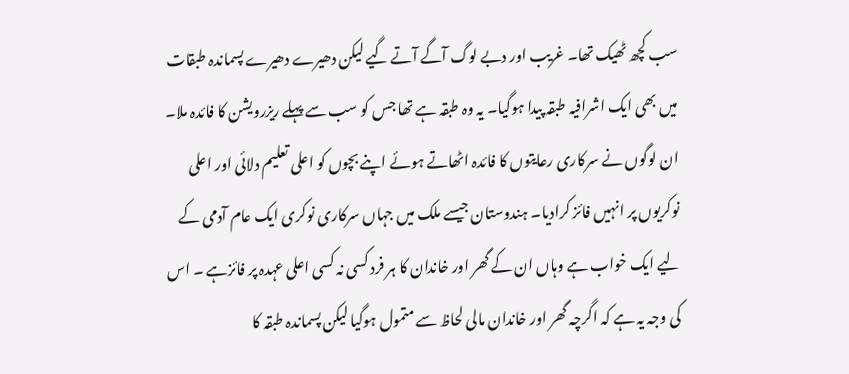سب کچھ ٹھیک تھا۔ غریب اور دبے لوگ آگے آتے گیے لیکن دھیرے دھیرے پسماندہ طبقات میں بھی ایک اشرافیہ طبقہ پیدا ہوگیا۔ یہ وہ طبقہ ہے تھا جس کو سب سے پہلے ریزرویشن کا فائدہ ملا۔ ان لوگوں نے سرکاری رعایتوں کا فائدہ اٹھاتے ہوئے اپنے بچوں کو اعلی تعلیم دلائی اور اعلی نوکریوں پر انہیں فائز کرادیا۔ ہندوستان جیسے ملک میں جہاں سرکاری نوکری ایک عام آدمی کے لیے ایک خواب ہے وہاں ان کے گھر اور خاندان کا ہر فرد کسی نہ کسی اعلی عہدہ پر فائزہے ۔ اس کی وجہ یہ ہے کہ اگرچہ گھر اور خاندان مالی لحاظ سے متمول ہوگیا لیکن پسماندہ طبقہ کا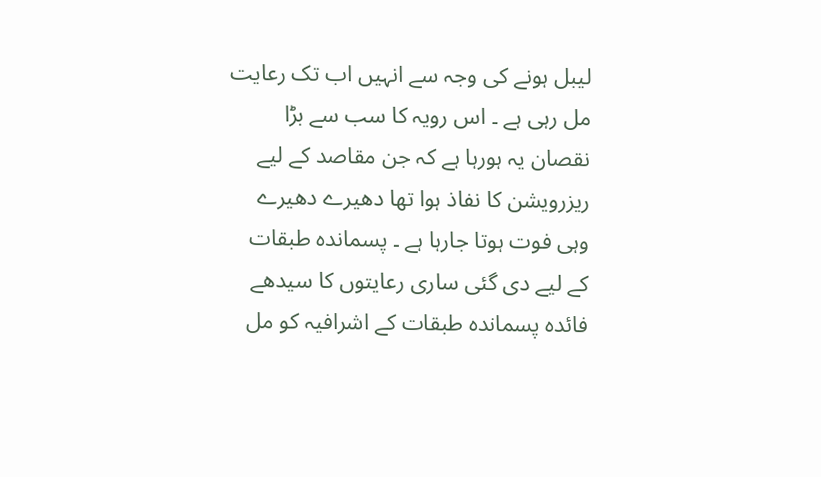لیبل ہونے کی وجہ سے انہیں اب تک رعایت مل رہی ہے ۔ اس رویہ کا سب سے بڑا نقصان یہ ہورہا ہے کہ جن مقاصد کے لیے ریزرویشن کا نفاذ ہوا تھا دھیرے دھیرے وہی فوت ہوتا جارہا ہے ۔ پسماندہ طبقات کے لیے دی گئی ساری رعایتوں کا سیدھے فائدہ پسماندہ طبقات کے اشرافیہ کو مل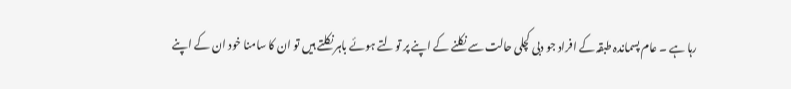رہا ہے ۔ عام پسماندہ طبقہ کے افراد جو دبی کچلی حالت سے نکلنے کے اپنے پر تولتے ہوئے باہر نکلتے ہیں تو ان کا سامنا خود ان کے اپنے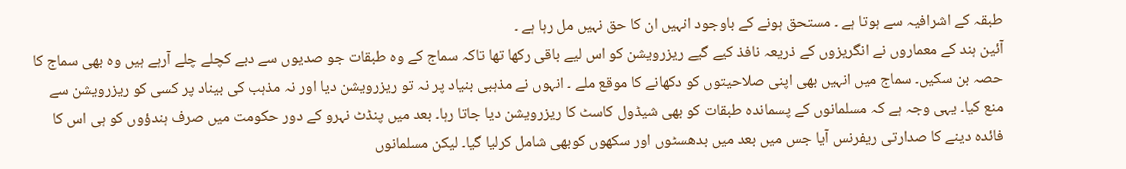طبقہ کے اشرافیہ سے ہوتا ہے ۔ مستحق ہونے کے باوجود انہیں ان کا حق نہیں مل رہا ہے ۔
آئین ہند کے معماروں نے انگریزوں کے ذریعہ نافذ کیے گیے ریزرویشن کو اس لیے باقی رکھا تھا تاکہ سماج کے وہ طبقات جو صدیوں سے دبے کچلے چلے آرہے ہیں وہ بھی سماج کا حصہ بن سکیں۔ سماج میں انہیں بھی اپنی صلاحیتوں کو دکھانے کا موقع ملے ۔ انہوں نے مذہبی بنیاد پر نہ تو ریزرویشن دیا اور نہ مذہب کی بیناد پر کسی کو ریزرویشن سے منع کیا۔ یہی وجہ ہے کہ مسلمانوں کے پسماندہ طبقات کو بھی شیڈول کاسٹ کا ریزرویشن دیا جاتا رہا۔ بعد میں پنڈٹ نہرو کے دور حکومت میں صرف ہندؤوں کو ہی اس کا فائدہ دینے کا صدارتی ریفرنس آیا جس میں بعد میں بدھسٹوں اور سکھوں کوبھی شامل کرلیا گیا۔ لیکن مسلمانوں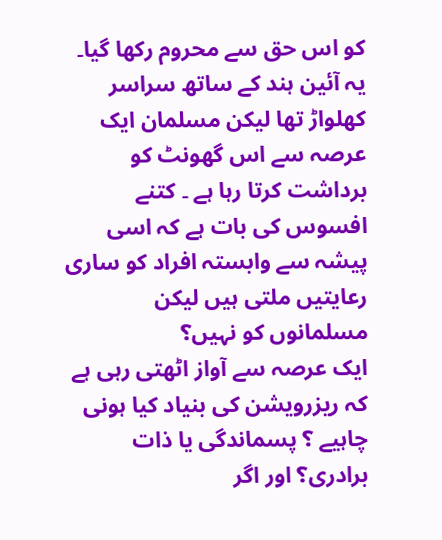کو اس حق سے محروم رکھا گیا۔ یہ آئین ہند کے ساتھ سراسر کھلواڑ تھا لیکن مسلمان ایک عرصہ سے اس گھونٹ کو برداشت کرتا رہا ہے ۔ کتنے افسوس کی بات ہے کہ اسی پیشہ سے وابستہ افراد کو ساری رعایتیں ملتی ہیں لیکن مسلمانوں کو نہیں؟
ایک عرصہ سے آواز اٹھتی رہی ہے کہ ریزرویشن کی بنیاد کیا ہونی چاہیے ؟ پسماندگی یا ذات برادری؟ اور اگر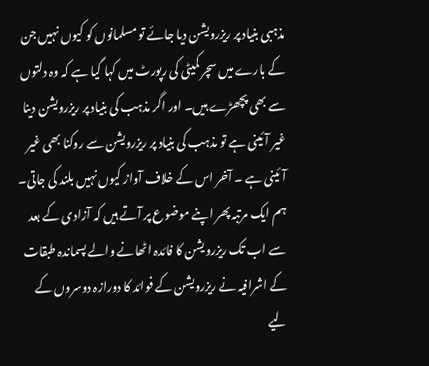مذہبی بنیاد پر ریزرویشن دیا جائے تو مسلمانوں کو کیوں نہیں جن کے بارے میں سچر کمیٹی کی رپورٹ میں کہا گیا ہے کہ وہ دلتوں سے بھی پچھڑے ہیں۔ اور اگر مذہب کی بنیاد پر ریزرویشن دینا غیر آئینی ہے تو مذہب کی بنیاد پر ریزرویشن سے روکنا بھی غیر آئینی ہے ۔ آخر اس کے خلاف آواز کیوں نہیں بلند کی جاتی۔
ہم ایک مرتبہ پھر اپنے موضوع پر آتے ہیں کہ آزادی کے بعد سے اب تک ریزرویشن کا فائدہ اٹھانے والے پسماندہ طبقات کے اشرافیہ نے ریزرویشن کے فوائد کا دورازہ دوسروں کے لیے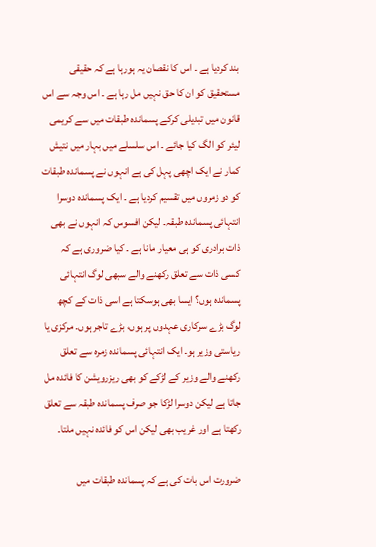بند کردیا ہے ۔ اس کا نقصان یہ ہورہا ہے کہ حقیقی مستحقیق کو ان کا حق نہیں مل رہا ہے ۔ اس وجہ سے اس قانون میں تبدیلی کرکے پسماندہ طبقات میں سے کریمی لیئر کو الگ کیا جائے ۔ اس سلسلے میں بہار میں نتیش کمار نے ایک اچھی پہل کی ہے انہوں نے پسماندہ طبقات کو دو زمروں میں تقسیم کردیا ہے ۔ ایک پسماندہ دوسرا انتہائی پسماندہ طبقہ۔ لیکن افسوس کہ انہوں نے بھی ذات برادری کو ہی معیار مانا ہے ۔ کیا ضروری ہے کہ کسی ذات سے تعلق رکھنے والے سبھی لوگ انتہائی پسماندہ ہوں؟ ایسا بھی ہوسکتا ہے اسی ذات کے کچھ لوگ بڑے سرکاری عہدوں پر ہوں، بڑے تاجر ہوں۔ مرکزی یا ریاستی وزیر ہو۔ ایک انتہائی پسماندہ زمرہ سے تعلق رکھنے والے وزیر کے لڑکے کو بھی ریزرویشن کا فائدہ مل جاتا ہے لیکن دوسرا لڑکا جو صرف پسماندہ طبقہ سے تعلق رکھتا ہے اور غریب بھی لیکن اس کو فائدہ نہیں ملتا۔

ضرورت اس بات کی ہے کہ پسماندہ طبقات میں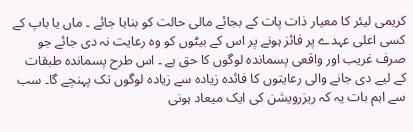کریمی لیئر کا معیار ذات پات کے بجائے مالی حالت کو بنایا جائے ۔ ماں یا باپ کے کسی اعلی عہدے پر فائز ہونے پر اس کے بیٹوں کو وہ رعایت نہ دی جائے جو صرف غریب اور واقعی پسماندہ لوگوں کا حق ہے ۔ اس طرح پسماندہ طبقات کے لیے دی جانے والی رعایتوں کا فائدہ زیادہ سے زیادہ لوگوں تک پہنچے گا۔ سب سے اہم بات یہ کہ ریزرویشن کی ایک میعاد ہونی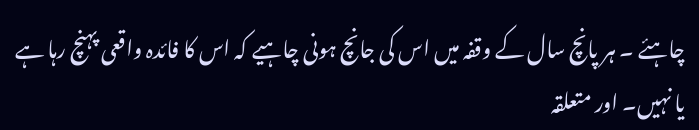چاہئے ۔ ہر پانچ سال کے وقفہ میں اس کی جانچ ہونی چاہیے کہ اس کا فائدہ واقعی پہنچ رہا ہے یا نہیں۔ اور متعلقہ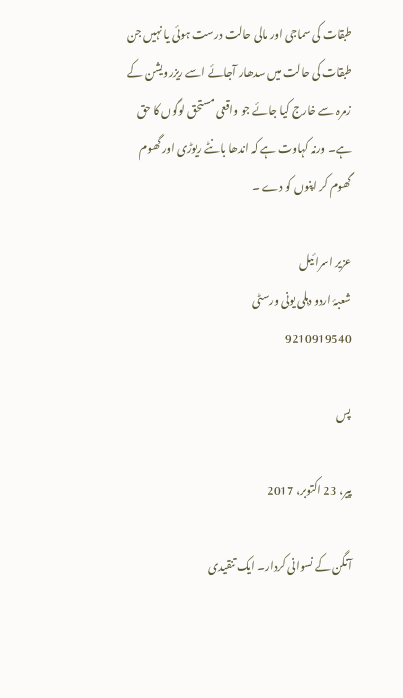طبقات کی سماجی اور مالی حالت درست ہوئی یا نہیں جن طبقات کی حالت میں سدھار آجائے اسے ریزرویشن کے زمرہ سے خارج کیا جائے جو واقعی مستحق لوگوں کا حق ہے۔ ورنہ کہاوت ہے کہ اندھا بانٹے ریوڑی اور گھوم گھوم کر اپنوں کو دے ۔

عزیر اسرائیل
شعبۂ اردو دہلی یونی ورسٹی
9210919540

پس

پیر، 23 اکتوبر، 2017

آنگن کے نسوانی کردار۔ ایک تنقیدی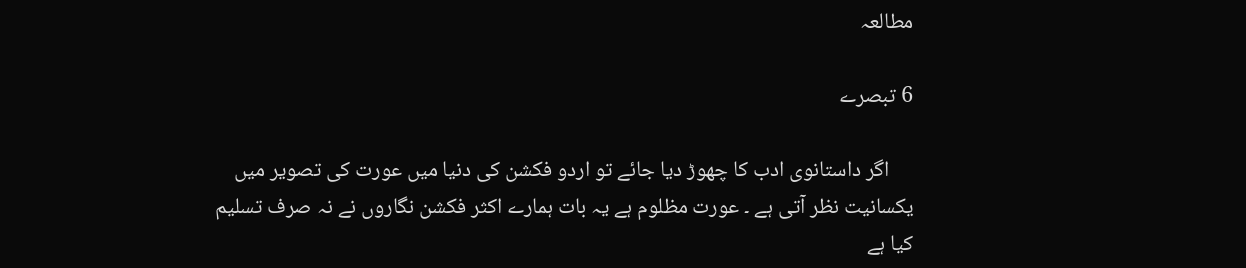مطالعہ

6 تبصرے

     اگر داستانوی ادب کا چھوڑ دیا جائے تو اردو فکشن کی دنیا میں عورت کی تصویر میں یکسانیت نظر آتی ہے ۔ عورت مظلوم ہے یہ بات ہمارے اکثر فکشن نگاروں نے نہ صرف تسلیم کیا ہے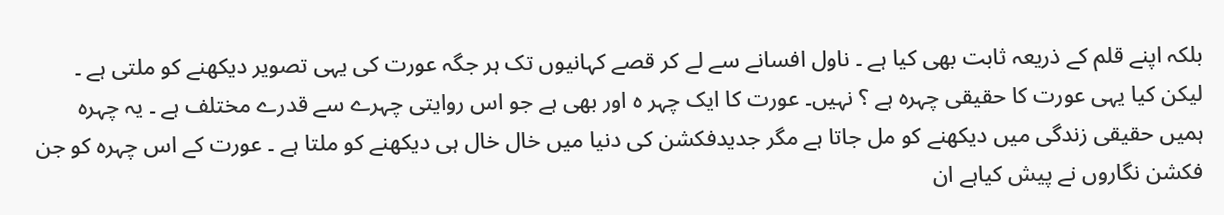بلکہ اپنے قلم کے ذریعہ ثابت بھی کیا ہے ۔ ناول افسانے سے لے کر قصے کہانیوں تک ہر جگہ عورت کی یہی تصویر دیکھنے کو ملتی ہے ۔ لیکن کیا یہی عورت کا حقیقی چہرہ ہے ؟ نہیں۔ عورت کا ایک چہر ہ اور بھی ہے جو اس روایتی چہرے سے قدرے مختلف ہے ۔ یہ چہرہ ہمیں حقیقی زندگی میں دیکھنے کو مل جاتا ہے مگر جدیدفکشن کی دنیا میں خال خال ہی دیکھنے کو ملتا ہے ۔ عورت کے اس چہرہ کو جن فکشن نگاروں نے پیش کیاہے ان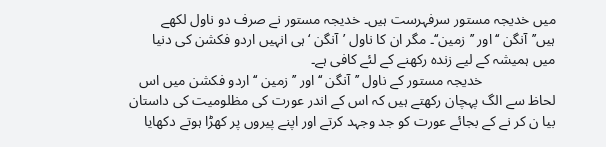میں خدیجہ مستور سرفہرست ہیں۔ خدیجہ مستور نے صرف دو ناول لکھے ہیں’’آنگن ‘‘اور ’’زمین‘‘۔ مگر ان کا ناول ’آنگن ‘ہی انہیں اردو فکشن کی دنیا میں ہمیشہ کے لیے زندہ رکھنے کے لئے کافی ہے۔
                    خدیجہ مستور کے ناول ’’آنگن ‘‘اور ’’زمین ‘‘اردو فکشن میں اس لحاظ سے الگ پہچان رکھتے ہیں کہ اس کے اندر عورت کی مظلومیت کی داستان بیا ن کر نے کے بجائے عورت کو جد وجہد کرتے اور اپنے پیروں پر کھڑا ہوتے دکھایا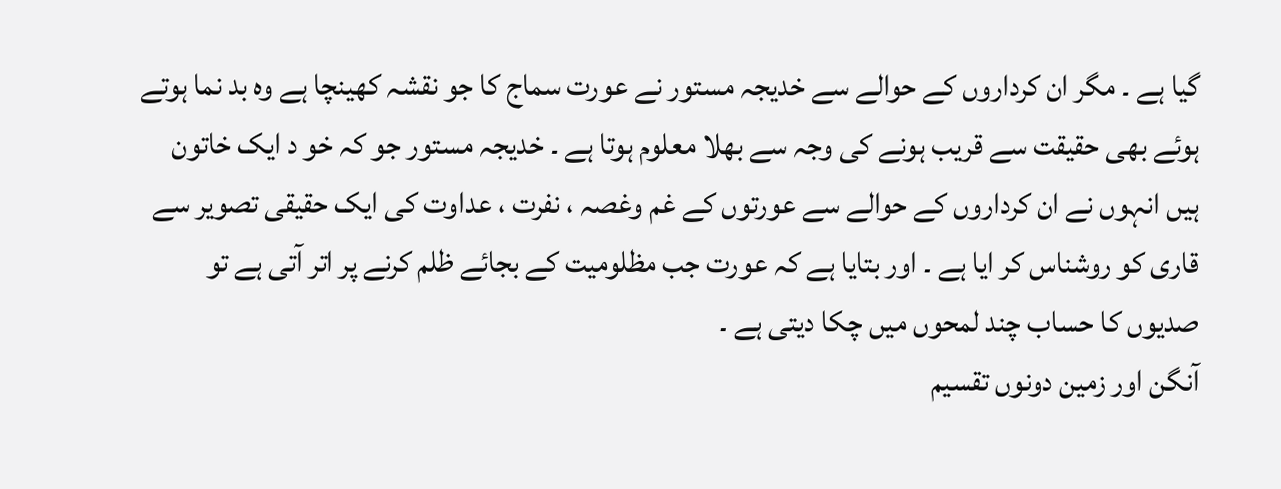گیا ہے ۔ مگر ان کرداروں کے حوالے سے خدیجہ مستور نے عورت سماج کا جو نقشہ کھینچا ہے وہ بد نما ہوتے ہوئے بھی حقیقت سے قریب ہونے کی وجہ سے بھلا معلوم ہوتا ہے ۔ خدیجہ مستور جو کہ خو د ایک خاتون ہیں انہوں نے ان کرداروں کے حوالے سے عورتوں کے غم وغصہ ، نفرت ، عداوت کی ایک حقیقی تصویر سے قاری کو روشناس کر ایا ہے ۔ اور بتایا ہے کہ عورت جب مظلومیت کے بجائے ظلم کرنے پر اتر آتی ہے تو صدیوں کا حساب چند لمحوں میں چکا دیتی ہے ۔
آنگن اور زمین دونوں تقسیم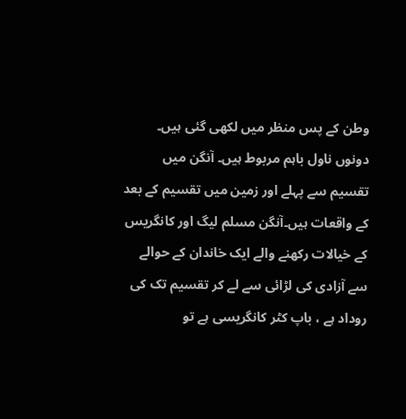وطن کے پس منظر میں لکھی گئی ہیں۔ دونوں ناول باہم مربوط ہیں۔ آنگن میں تقسیم سے پہلے اور زمین میں تقسیم کے بعد کے واقعات ہیں۔آنگن مسلم لیگ اور کانگریس کے خیالات رکھنے والے ایک خاندان کے حوالے سے آزادی کی لڑائی سے لے کر تقسیم تک کی روداد ہے ، باپ کٹر کانگریسی ہے تو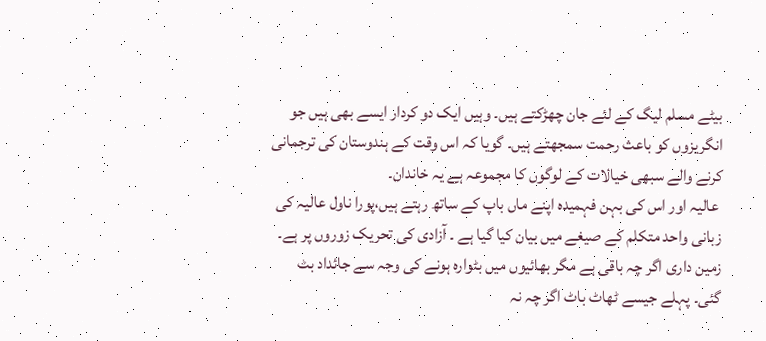بیٹے مسلم لیگ کے لئے جان چھڑکتے ہیں۔ وہیں ایک دو کردار ایسے بھی ہیں جو انگریزوں کو باعث رحمت سمجھتے ہیں۔ گویا کہ اس وقت کے ہندوستان کی ترجمانی کرنے والے سبھی خیالات کے لوگوں کا مجموعہ ہے یہ خاندان۔
 عالیہ اور اس کی بہن فہمیدہ اپنے ماں باپ کے ساتھ رہتے ہیں،پورا ناول عالیہ کی زبانی واحد متکلم کے صیغے میں بیان کیا گیا ہے ۔ آزادی کی تحریک زوروں پر ہے۔ زمین داری اگر چہ باقی ہے مگر بھائیوں میں بٹوارہ ہونے کی وجہ سے جائداد بٹ گئی۔ پہلے جیسے ٹھاٹ باٹ اگر چہ نہ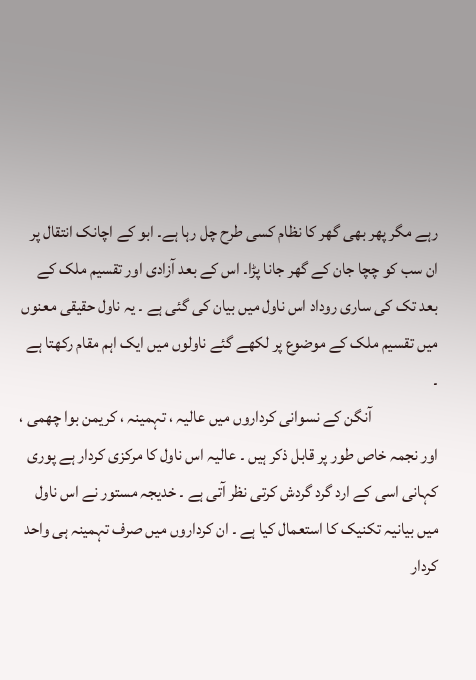رہے مگر پھر بھی گھر کا نظام کسی طرح چل رہا ہے۔ ابو کے اچانک انتقال پر ان سب کو چچا جان کے گھر جانا پڑا۔ اس کے بعد آزادی اور تقسیم ملک کے بعد تک کی ساری روداد اس ناول میں بیان کی گئی ہے ۔ یہ ناول حقیقی معنوں میں تقسیم ملک کے موضوع پر لکھے گئے ناولوں میں ایک اہم مقام رکھتا ہے ۔
                    آنگن کے نسوانی کرداروں میں عالیہ ، تہمینہ ، کریمن بوا چھمی ، اور نجمہ خاص طور پر قابل ذکر ہیں ۔ عالیہ اس ناول کا مرکزی کردار ہے پوری کہانی اسی کے ارد گرد گردش کرتی نظر آتی ہے ۔ خدیجہ مستور نے اس ناول میں بیانیہ تکنیک کا استعمال کیا ہے ۔ ان کرداروں میں صرف تہمینہ ہی واحد کردار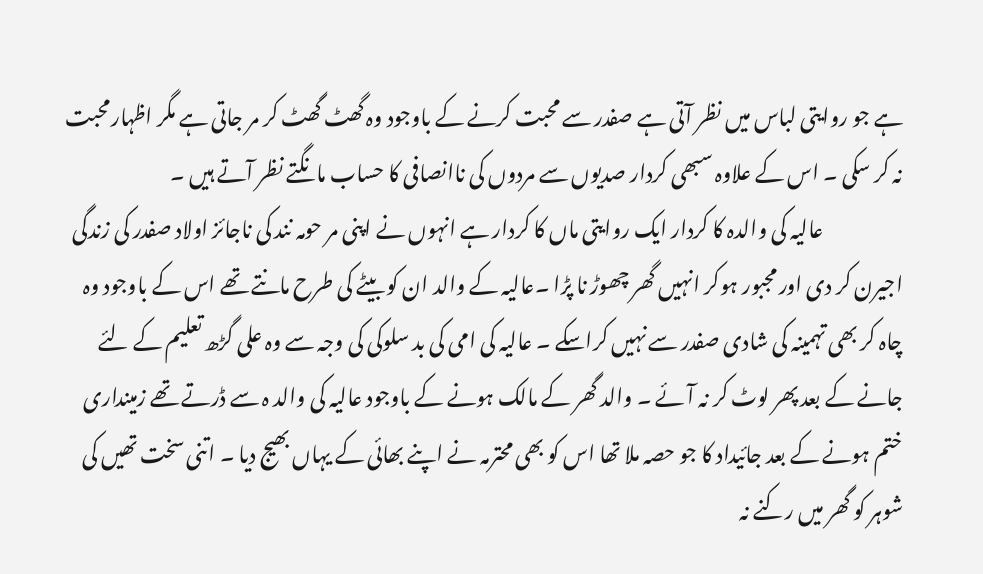ہے جو روایتی لباس میں نظر آتی ہے صفدر سے محبت کرنے کے باوجود وہ گھٹ گھٹ کر مر جاتی ہے مگر اظہارمحبت نہ کر سکی ۔ اس کے علاوہ سبھی کردار صدیوں سے مردوں کی ناانصافی کا حساب مانگتے نظر آتے ہیں ۔
                    عالیہ کی والدہ کا کردار ایک روایتی ماں کا کردار ہے انہوں نے اپنی مر حومہ نند کی ناجائز اولاد صفدر کی زندگی اجیرن کر دی اور مجبور ہوکر انہیں گھر چھوڑ نا پڑا ۔عالیہ کے والد ان کو بیٹے کی طرح مانتے تھے اس کے باوجود وہ چاہ کر بھی تہمینہ کی شادی صفدر سے نہیں کراسکے ۔ عالیہ کی امی کی بد سلوکی کی وجہ سے وہ علی گڑھ تعلیم کے لئے جانے کے بعد پھر لوٹ کر نہ آئے ۔ والد گھر کے مالک ہونے کے باوجود عالیہ کی والد ہ سے ڈرتے تھے زمینداری ختم ہونے کے بعد جائیداد کا جو حصہ ملا تھا اس کو بھی محترمہ نے اپنے بھائی کے یہاں بھیج دیا ۔ اتنی سخت تھیں کی شوہر کو گھر میں رکنے نہ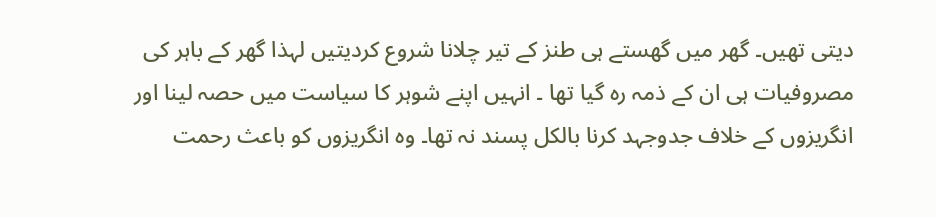دیتی تھیں۔ گھر میں گھستے ہی طنز کے تیر چلانا شروع کردیتیں لہذا گھر کے باہر کی مصروفیات ہی ان کے ذمہ رہ گیا تھا ۔ انہیں اپنے شوہر کا سیاست میں حصہ لینا اور انگریزوں کے خلاف جدوجہد کرنا بالکل پسند نہ تھا۔ وہ انگریزوں کو باعث رحمت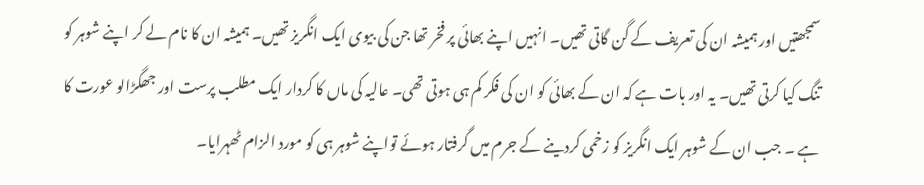سمجھتیں اور ہمیشہ ان کی تعریف کے گن گاتی تھیں۔ انہیں اپنے بھائی پر فخر تھا جن کی بیوی ایک انگریز تھیں۔ ہمیشہ ان کا نام لے کر اپنے شوہر کو تنگ کیا کرتی تھیں۔ یہ اور بات ہے کہ ان کے بھائی کو ان کی فکر کم ہی ہوتی تھی۔ عالیہ کی ماں کا کردار ایک مطلب پرست اور جھگڑالو عورت کا ہے ۔ جب ان کے شوہر ایک انگریز کو زخمی کردینے کے جرم میں گرفتار ہوئے تواپنے شوہر ہی کو مورد الزام ٹھہرایا۔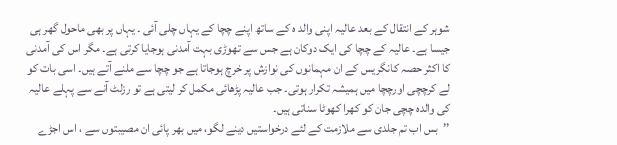شوہر کے انتقال کے بعد عالیہ اپنی والد ہ کے ساتھ اپنے چچا کے یہاں چلی آئی ۔ یہاں پر بھی ماحول گھر ہی جیسا ہے۔ عالیہ کے چچا کی ایک دوکان ہے جس سے تھوڑی بہت آمدنی ہوجایا کرتی ہے۔ مگر اس کی آمدنی کا اکثر حصہ کانگریس کے ان مہمانوں کی نوازش پر خرچ ہوجاتا ہے جو چچا سے ملنے آتے ہیں۔ اسی بات کو لے کرچچی اورچچا میں ہمیشہ تکرار ہوتی۔ جب عالیہ پڑھائی مکمل کر لیتی ہے تو رزلٹ آنے سے پہلے عالیہ کی والدہ چچی جان کو کھرا کھوٹا سناتی ہیں۔
’’بس اب تم جلدی سے ملازمت کے لئے درخواستیں دینے لگو، میں بھر پائی ان مصیبتوں سے ، اس اجڑے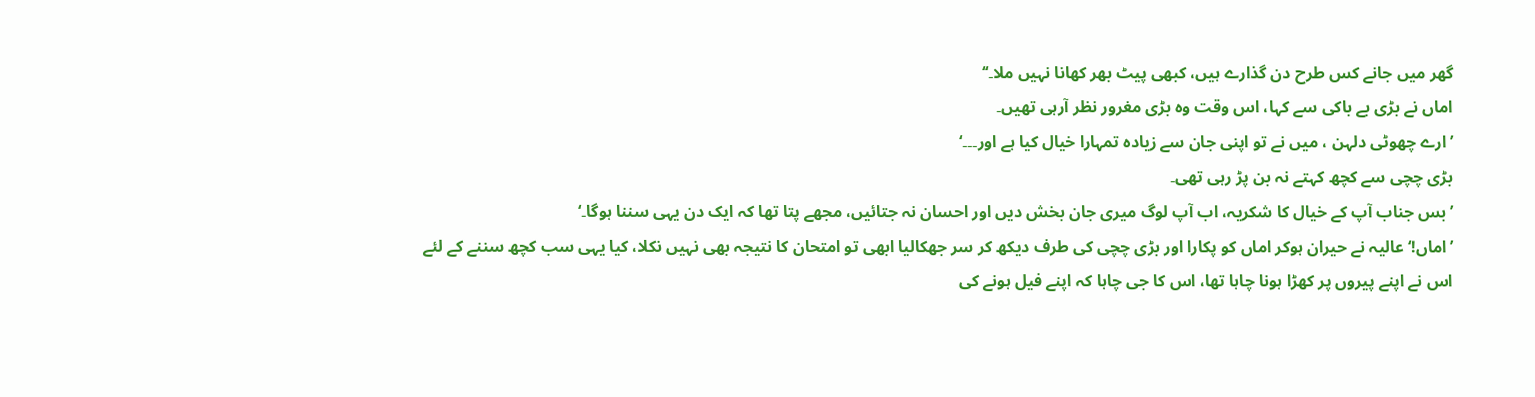گھر میں جانے کس طرح دن گذارے ہیں، کبھی پیٹ بھر کھانا نہیں ملا۔‘‘
اماں نے بڑی بے باکی سے کہا، اس وقت وہ بڑی مغرور نظر آرہی تھیں۔
’ارے چھوٹی دلہن ، میں نے تو اپنی جان سے زیادہ تمہارا خیال کیا ہے اور۔۔۔‘
بڑی چچی سے کچھ کہتے نہ بن پڑ رہی تھی۔
’بس جناب آپ کے خیال کا شکریہ، اب آپ لوگ میری جان بخش دیں اور احسان نہ جتائیں، مجھے پتا تھا کہ ایک دن یہی سننا ہوگا۔‘
’اماں!‘عالیہ نے حیران ہوکر اماں کو پکارا اور بڑی چچی کی طرف دیکھ کر سر جھکالیا ابھی تو امتحان کا نتیجہ بھی نہیں نکلا، کیا یہی سب کچھ سننے کے لئے اس نے اپنے پیروں پر کھڑا ہونا چاہا تھا، اس کا جی چاہا کہ اپنے فیل ہونے کی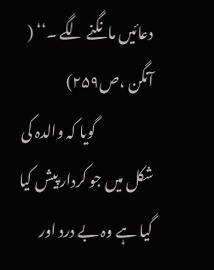دعائیں مانگنے لگے ۔‘‘ ( آنگن ،ص۲۵۹)
                    گویا کہ والدہ کی شکل میں جو کردار پیش کیا گیا ہے وہ بے درد اور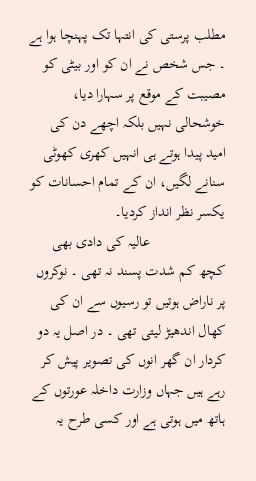مطلب پرستی کی انتہا تک پہنچا ہوا ہے ۔ جس شخص نے ان کو اور بیٹی کو مصیبت کے موقع پر سہارا دیا، خوشحالی نہیں بلکہ اچھے دن کی امید پیدا ہوتے ہی انہیں کھری کھوٹی سنانے لگیں، ان کے تمام احسانات کو یکسر نظر انداز کردیا۔
                    عالیہ کی دادی بھی کچھ کم شدت پسند نہ تھی ۔ نوکروں پر ناراض ہوتیں تو رسیوں سے ان کی کھال اندھیڑ لیتی تھی ۔ در اصل یہ دو کردار ان گھر انوں کی تصویر پیش کر رہے ہیں جہاں وزارت داخلہ عورتوں کے ہاتھ میں ہوتی ہے اور کسی طرح یہ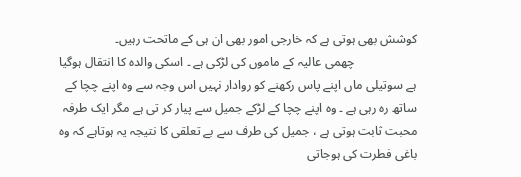کوشش بھی ہوتی ہے کہ خارجی امور بھی ان ہی کے ماتحت رہیں۔
                    چھمی عالیہ کے ماموں کی لڑکی ہے ۔ اسکی والدہ کا انتقال ہوگیا ہے سوتیلی ماں اپنے پاس رکھنے کو روادار نہیں اس وجہ سے وہ اپنے چچا کے ساتھ رہ رہی ہے ۔ وہ اپنے چچا کے لڑکے جمیل سے پیار کر تی ہے مگر ایک طرفہ محبت ثابت ہوتی ہے ، جمیل کی طرف سے بے تعلقی کا نتیجہ یہ ہوتاہے کہ وہ باغی فطرت کی ہوجاتی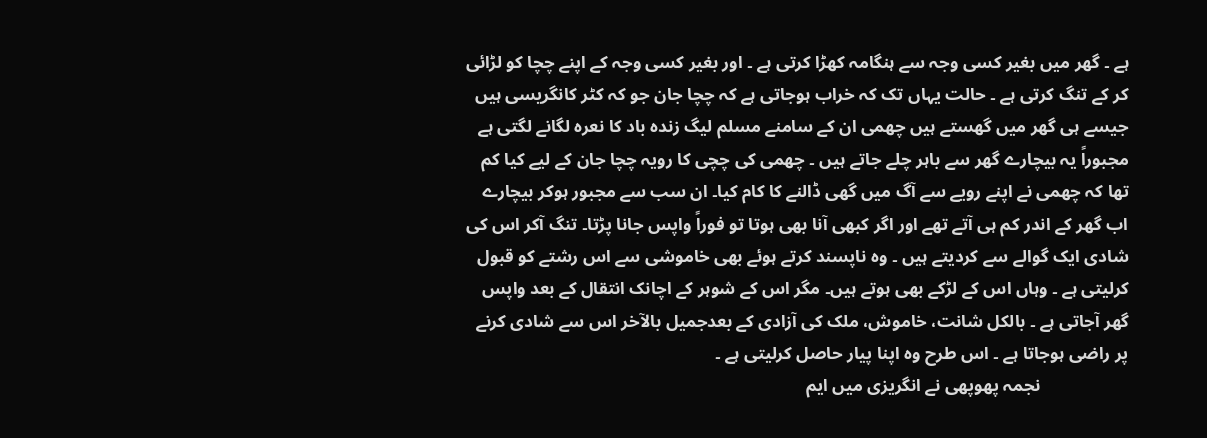ہے ۔ گھر میں بغیر کسی وجہ سے ہنگامہ کھڑا کرتی ہے ۔ اور بغیر کسی وجہ کے اپنے چچا کو لڑائی کر کے تنگ کرتی ہے ۔ حالت یہاں تک کہ خراب ہوجاتی ہے کہ چچا جان جو کہ کٹر کانگریسی ہیں جیسے ہی گھر میں گھستے ہیں چھمی ان کے سامنے مسلم لیگ زندہ باد کا نعرہ لگانے لگتی ہے مجبوراً یہ بیچارے گھر سے باہر چلے جاتے ہیں ۔ چھمی کی چچی کا رویہ چچا جان کے لیے کیا کم تھا کہ چھمی نے اپنے رویے سے آگ میں گھی ڈالنے کا کام کیا۔ ان سب سے مجبور ہوکر بیچارے اب گھر کے اندر کم ہی آتے تھے اور اگر کبھی آنا بھی ہوتا تو فوراً واپس جانا پڑتا۔ تنگ آکر اس کی شادی ایک گوالے سے کردیتے ہیں ۔ وہ ناپسند کرتے ہوئے بھی خاموشی سے اس رشتے کو قبول کرلیتی ہے ۔ وہاں اس کے لڑکے بھی ہوتے ہیں۔ مگر اس کے شوہر کے اچانک انتقال کے بعد واپس گھر آجاتی ہے ۔ بالکل شانت، خاموش، ملک کی آزادی کے بعدجمیل بالآخر اس سے شادی کرنے پر راضی ہوجاتا ہے ۔ اس طرح وہ اپنا پیار حاصل کرلیتی ہے ۔
                    نجمہ پھوپھی نے انگریزی میں ایم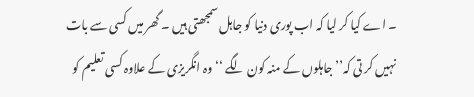۔ اے کیا کر لیا کہ اب پوری دنیا کو جاہل سمجھتی ہیں ۔ گھر میں کسی سے بات نہیں کر تی کہ’’ جاہلوں کے منہ کون لگے ‘‘ وہ انگریزی کے علاوہ کسی تعلیم کو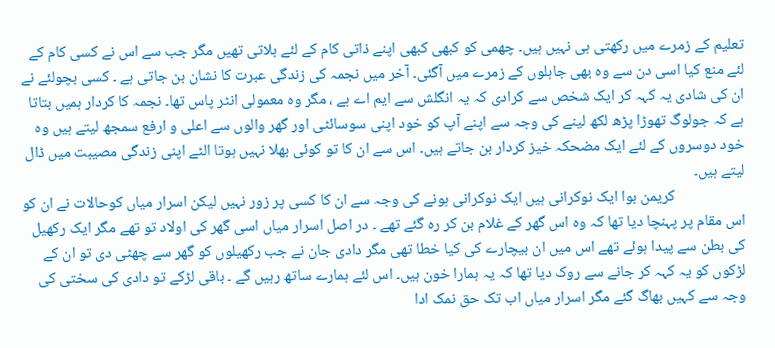تعلیم کے زمرے میں رکھتی ہی نہیں ہیں۔ چھمی کو کبھی کبھی اپنے ذاتی کام کے لئے بلاتی تھیں مگر جب سے اس نے کسی کام کے لئے منع کیا اسی دن سے وہ بھی جاہلوں کے زمرے میں آگئی۔ آخر میں نجمہ کی زندگی عبرت کا نشان بن جاتی ہے ۔ کسی بچولئے نے ان کی شادی یہ کہہ کر ایک شخص سے کرادی کہ یہ انگلش سے ایم اے ہے ، مگر وہ معمولی انٹر پاس تھا۔ نجمہ کا کردار ہمیں بتاتا ہے کہ جولوگ تھوڑا پڑھ لکھ لینے کی وجہ سے اپنے آپ کو خود اپنی سوسائٹی اور گھر والوں سے اعلی و ارفع سمجھ لیتے ہیں وہ خود دوسروں کے لئے ایک مضحکہ خیز کردار بن جاتے ہیں۔ اس سے ان کا تو کوئی بھلا نہیں ہوتا الٹے اپنی زندگی مصیبت میں ڈال لیتے ہیں۔
                    کریمن بوا ایک نوکرانی ہیں ایک نوکرانی ہونے کی وجہ سے ان کا کسی پر زور نہیں لیکن اسرار میاں کوحالات نے ان کو اس مقام پر پہنچا دیا تھا کہ وہ اس گھر کے غلام بن کر رہ گئے تھے ۔ در اصل اسرار میاں اسی گھر کی اولاد تو تھے مگر ایک رکھیل کی بطن سے پیدا ہوئے تھے اس میں ان بیچارے کی کیا خطا تھی مگر دادی جان نے جب رکھیلوں کو گھر سے چھٹی دی تو ان کے لڑکوں کو یہ کہہ کر جانے سے روک دیا تھا کہ یہ ہمارا خون ہیں۔ اس لئے ہمارے ساتھ رہیں گے ۔ باقی لڑکے تو دادی کی سختی کی وجہ سے کہیں بھاگ گئے مگر اسرار میاں اب تک حق نمک ادا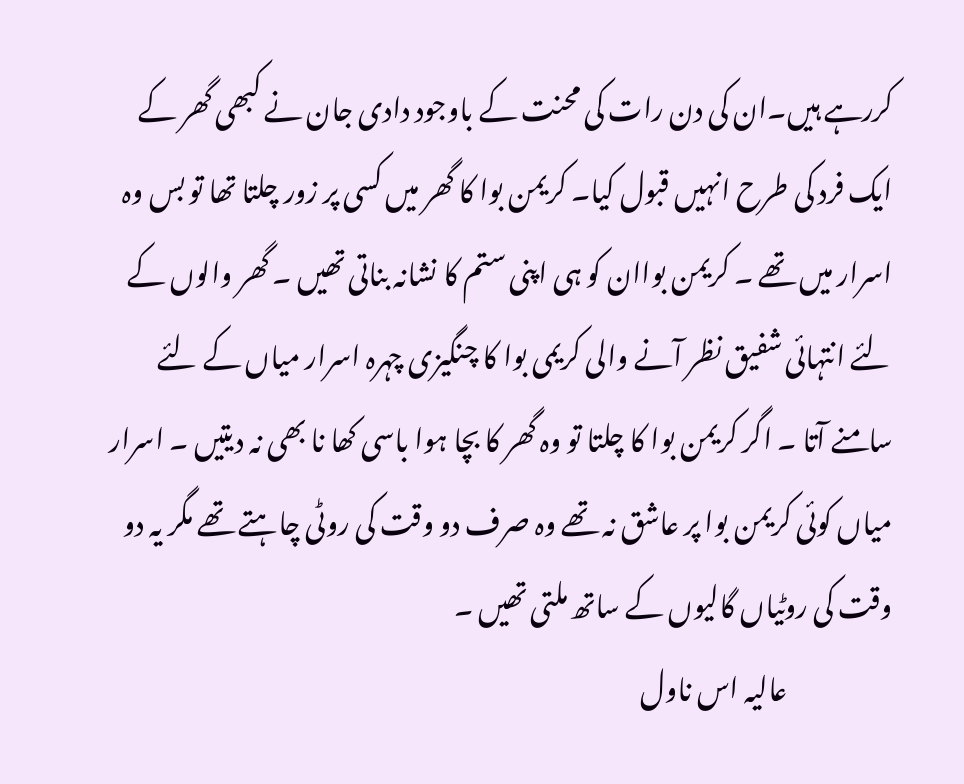کررہے ہیں۔ان کی دن رات کی محنت کے باوجود دادی جان نے کبھی گھر کے ایک فرد کی طرح انہیں قبول کیا۔ کریمن بوا کا گھر میں کسی پر زور چلتا تھا تو بس وہ اسرار میں تھے ۔ کریمن بواان کو ہی اپنی ستم کا نشانہ بناتی تھیں ۔ گھر والوں کے لئے انتہائی شفیق نظر آنے والی کریمی بوا کا چنگیزی چہرہ اسرار میاں کے لئے سامنے آتا ۔ اگر کریمن بوا کا چلتا تو وہ گھر کا بچا ہوا باسی کھا نا بھی نہ دیتیں ۔ اسرار میاں کوئی کریمن بوا پر عاشق نہ تھے وہ صرف دو وقت کی روٹی چاہتے تھے مگر یہ دو وقت کی روٹیاں گالیوں کے ساتھ ملتی تھیں ۔
                    عالیہ اس ناول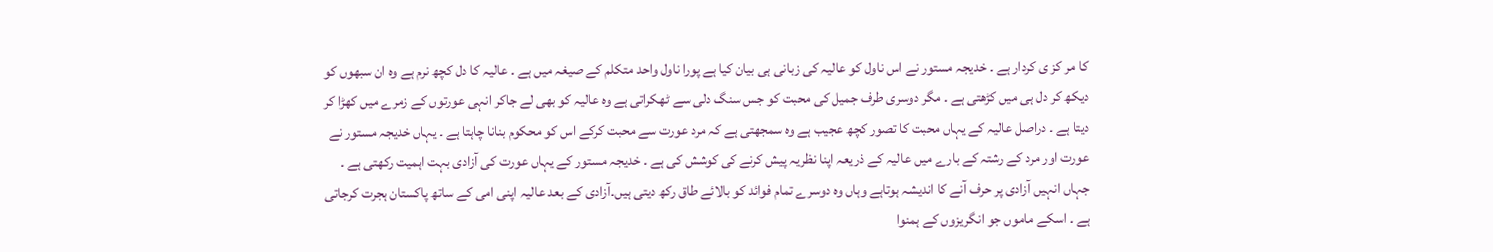کا مر کز ی کردار ہے ۔ خدیجہ مستور نے اس ناول کو عالیہ کی زبانی ہی بیان کیا ہے پورا ناول واحد متکلم کے صیغہ میں ہے ۔ عالیہ کا دل کچھ نرم ہے وہ ان سبھوں کو دیکھ کر دل ہی میں کڑھتی ہے ۔ مگر دوسری طرف جمیل کی محبت کو جس سنگ دلی سے ٹھکراتی ہے وہ عالیہ کو بھی لے جاکر انہی عورتوں کے زمرے میں کھڑا کر دیتا ہے ۔ دراصل عالیہ کے یہاں محبت کا تصور کچھ عجیب ہے وہ سمجھتی ہے کہ مرد عورت سے محبت کرکے اس کو محکوم بنانا چاہتا ہے ۔ یہاں خدیجہ مستور نے عورت اور مرد کے رشتہ کے بارے میں عالیہ کے ذریعہ اپنا نظریہ پیش کرنے کی کوشش کی ہے ۔ خدیجہ مستور کے یہاں عورت کی آزادی بہت اہمیت رکھتی ہے ۔ جہاں انہیں آزادی پر حرف آنے کا اندیشہ ہوتاہے وہاں وہ دوسرے تمام فوائد کو بالائے طاق رکھ دیتی ہیں۔آزادی کے بعد عالیہ اپنی امی کے ساتھ پاکستان ہجرت کرجاتی ہے ۔ اسکے ماموں جو انگریزوں کے ہمنوا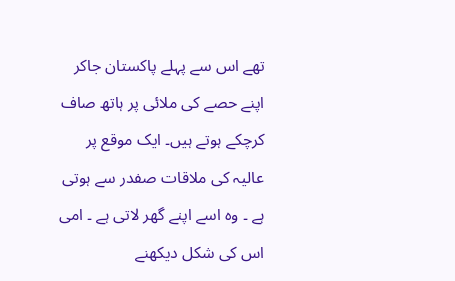تھے اس سے پہلے پاکستان جاکر اپنے حصے کی ملائی پر ہاتھ صاف کرچکے ہوتے ہیں۔ ایک موقع پر عالیہ کی ملاقات صفدر سے ہوتی ہے ۔ وہ اسے اپنے گھر لاتی ہے ۔ امی اس کی شکل دیکھنے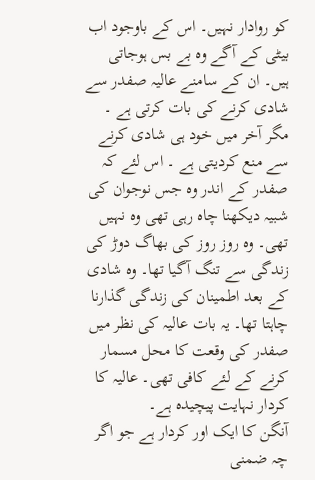کو روادار نہیں۔ اس کے باوجود اب بیٹی کے آگے وہ بے بس ہوجاتی ہیں۔ ان کے سامنے عالیہ صفدر سے شادی کرنے کی بات کرتی ہے ۔ مگر آخر میں خود ہی شادی کرنے سے منع کردیتی ہے ۔ اس لئے کہ صفدر کے اندر وہ جس نوجوان کی شبیہ دیکھنا چاہ رہی تھی وہ نہیں تھی۔ وہ روز روز کی بھاگ دوڑ کی زندگی سے تنگ آگیا تھا۔ وہ شادی کے بعد اطمینان کی زندگی گذارنا چاہتا تھا۔ یہ بات عالیہ کی نظر میں صفدر کی وقعت کا محل مسمار کرنے کے لئے کافی تھی۔ عالیہ کا کردار نہایت پیچیدہ ہے۔
آنگن کا ایک اور کردار ہے جو اگر چہ ضمنی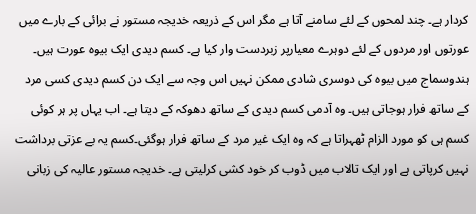کردار ہے۔ چند لمحوں کے لئے سامنے آتا ہے مگر اس کے ذریعہ خدیجہ مستور نے برائی کے بارے میں عورتوں اور مردوں کے لئے دوہرے معیارپر زبردست وار کیا ہے۔ کسم دیدی ایک بیوہ عورت ہیں۔ ہندوسماج میں بیوہ کی دوسری شادی ممکن نہیں اس وجہ سے ایک دن کسم دیدی کسی مرد کے ساتھ فرار ہوجاتی ہیں۔ وہ آدمی کسم دیدی کے ساتھ دھوکہ کے دیتا ہے۔ اب یہاں پر ہر کوئی کسم ہی کو مورد الزام ٹھہراتا ہے کہ وہ ایک غیر مرد کے ساتھ فرار ہوگئی۔کسم یہ بے عزتی برداشت نہیں کرپاتی ہے اور ایک تالاب میں ڈوب کر خود کشی کرلیتی ہے۔ خدیجہ مستور عالیہ کی زبانی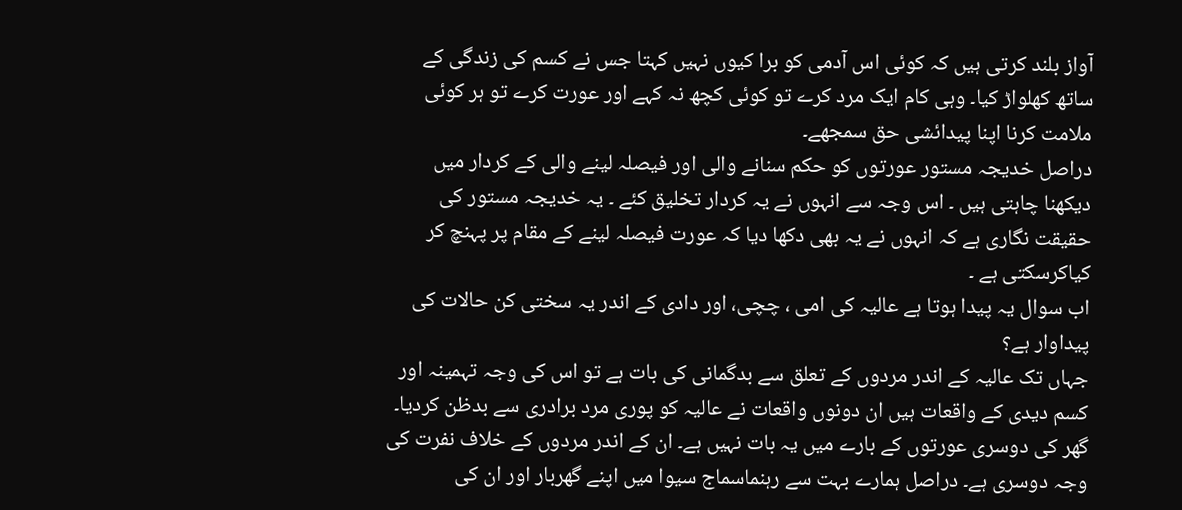آواز بلند کرتی ہیں کہ کوئی اس آدمی کو برا کیوں نہیں کہتا جس نے کسم کی زندگی کے ساتھ کھلواڑ کیا۔ وہی کام ایک مرد کرے تو کوئی کچھ نہ کہے اور عورت کرے تو ہر کوئی ملامت کرنا اپنا پیدائشی حق سمجھے۔
دراصل خدیجہ مستور عورتوں کو حکم سنانے والی اور فیصلہ لینے والی کے کردار میں دیکھنا چاہتی ہیں ۔ اس وجہ سے انہوں نے یہ کردار تخلیق کئے ۔ یہ خدیجہ مستور کی حقیقت نگاری ہے کہ انہوں نے یہ بھی دکھا دیا کہ عورت فیصلہ لینے کے مقام پر پہنچ کر کیاکرسکتی ہے ۔
اب سوال یہ پیدا ہوتا ہے عالیہ کی امی ، چچی، اور دادی کے اندر یہ سختی کن حالات کی پیداوار ہے؟
جہاں تک عالیہ کے اندر مردوں کے تعلق سے بدگمانی کی بات ہے تو اس کی وجہ تہمینہ اور کسم دیدی کے واقعات ہیں ان دونوں واقعات نے عالیہ کو پوری مرد برادری سے بدظن کردیا۔ گھر کی دوسری عورتوں کے بارے میں یہ بات نہیں ہے۔ ان کے اندر مردوں کے خلاف نفرت کی وجہ دوسری ہے۔ دراصل ہمارے بہت سے رہنماسماج سیوا میں اپنے گھربار اور ان کی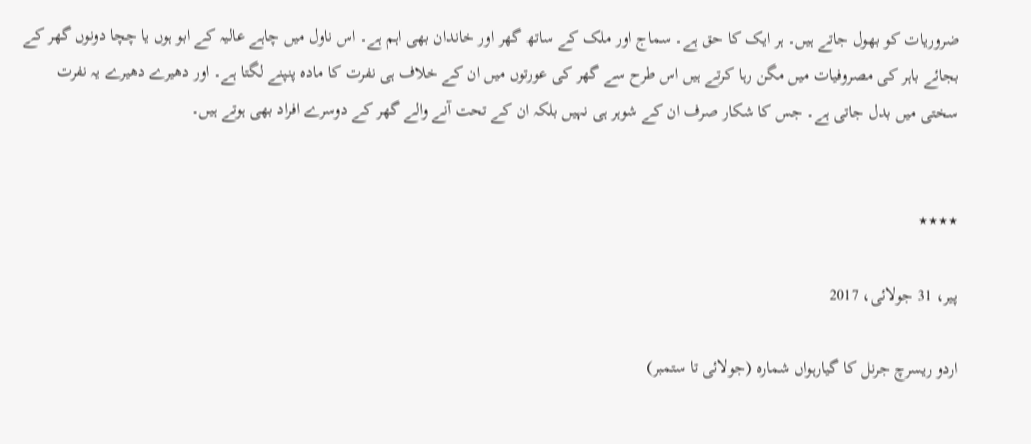ضروریات کو بھول جاتے ہیں۔ ہر ایک کا حق ہے۔ سماج اور ملک کے ساتھ گھر اور خاندان بھی اہم ہے۔ اس ناول میں چاہے عالیہ کے ابو ہوں یا چچا دونوں گھر کے بجائے باہر کی مصروفیات میں مگن رہا کرتے ہیں اس طرح سے گھر کی عورتوں میں ان کے خلاف ہی نفرت کا مادہ پنپنے لگتا ہے۔ اور دھیرے دھیرے یہ نفرت سختی میں بدل جاتی ہے۔ جس کا شکار صرف ان کے شوہر ہی نہیں بلکہ ان کے تحت آنے والے گھر کے دوسرے افراد بھی ہوتے ہیں۔


٭٭٭٭

پیر، 31 جولائی، 2017

اردو ریسرچ جرنل کا گیارہواں شمارہ (جولائی تا ستمبر)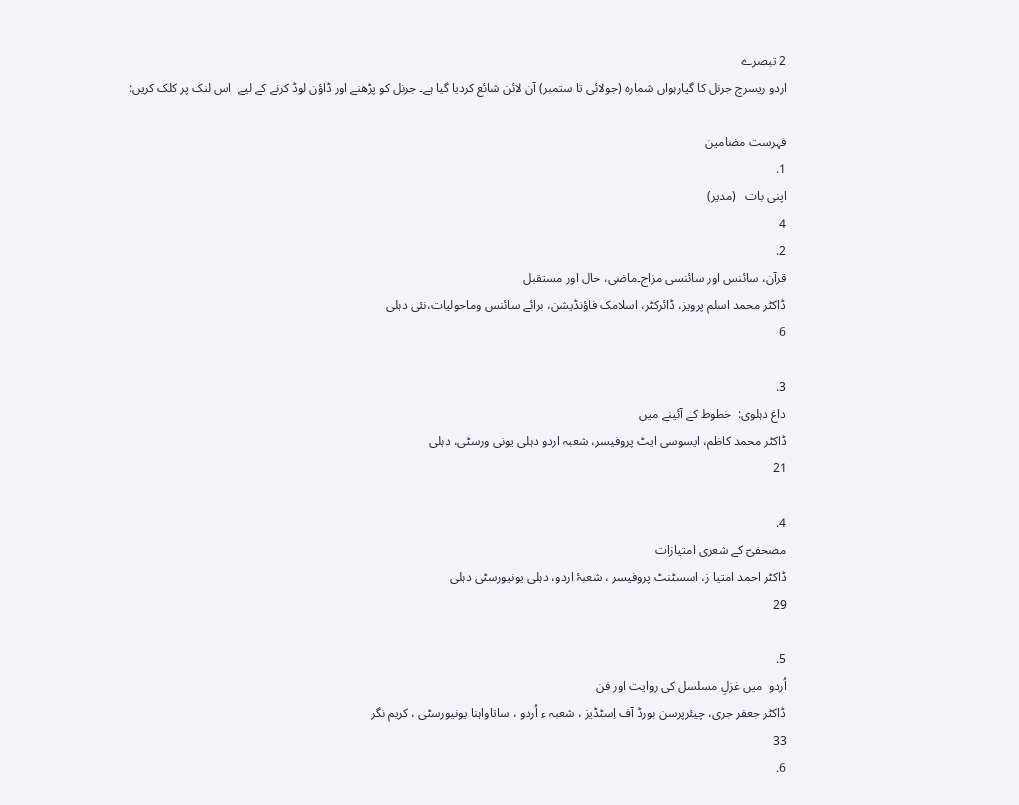2 تبصرے
اردو ریسرچ جرنل کا گیارہواں شمارہ (جولائی تا ستمبر) آن لائن شائع کردیا گیا ہے۔ جرنل کو پڑھنے اور ڈاؤن لوڈ کرنے کے لیے  اس لنک پر کلک کریں:

فہرست مضامین
1.
اپنی بات   (مدیر)
4
2.
قرآن، سائنس اور سائنسی مزاج۔ماضی، حال اور مستقبل
ڈاکٹر محمد اسلم پرویز، ڈائرکٹر، اسلامک فاؤنڈیشن، برائے سائنس وماحولیات،نئی دہلی
6

3.
داغ دہلوی:  خطوط کے آئینے میں
ڈاکٹر محمد کاظم، ایسوسی ایٹ پروفیسر، شعبہ اردو دہلی یونی ورسٹی، دہلی
21

4.
مصحفیؔ کے شعری امتیازات
ڈاکٹر احمد امتیا ز، اسسٹنٹ پروفیسر ، شعبۂ اردو، دہلی یونیورسٹی دہلی
29

5.
اُردو  میں غزلِ مسلسل کی روایت اور فن
ڈاکٹر جعفر جری، چیئرپرسن بورڈ آف اِسٹڈیز ، شعبہ ء اُردو ، ساتاواہنا یونیورسٹی ، کریم نگر
33
6.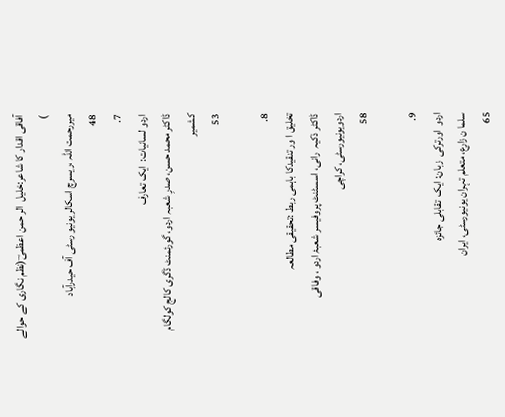آفاقی اقدار کا شاعر:خلیل  الر حمن اعظمیؔ(نظم نگاری کے حوالے )
میررحمت اللہ ،ریسرچ اسکالر یونیو رسٹی آف حیدرآباد
48
7.
اردو لسانیات:  ایک تعارف
ڈاکٹر محمد حسن، صدرِ شعبہ اردو، گورئمنٹ ڈگری کالج کولگام کشمیر
53

8.
تخلیق ا ور تنقیدکا باہمی ربط :تحقیقی مطالعہ
ڈاکٹر ذکیہ  رانی، اسسٹنٹ پروفیسر شعبۂ اردو ، وفاقی اردویونیورسٹی، کراچی
58

9.
اردو  اورترکی  زبان: ایک  تقابلی جائزہ
سلما ن زارع، متعلم تہران یونیورسٹی، ایران
65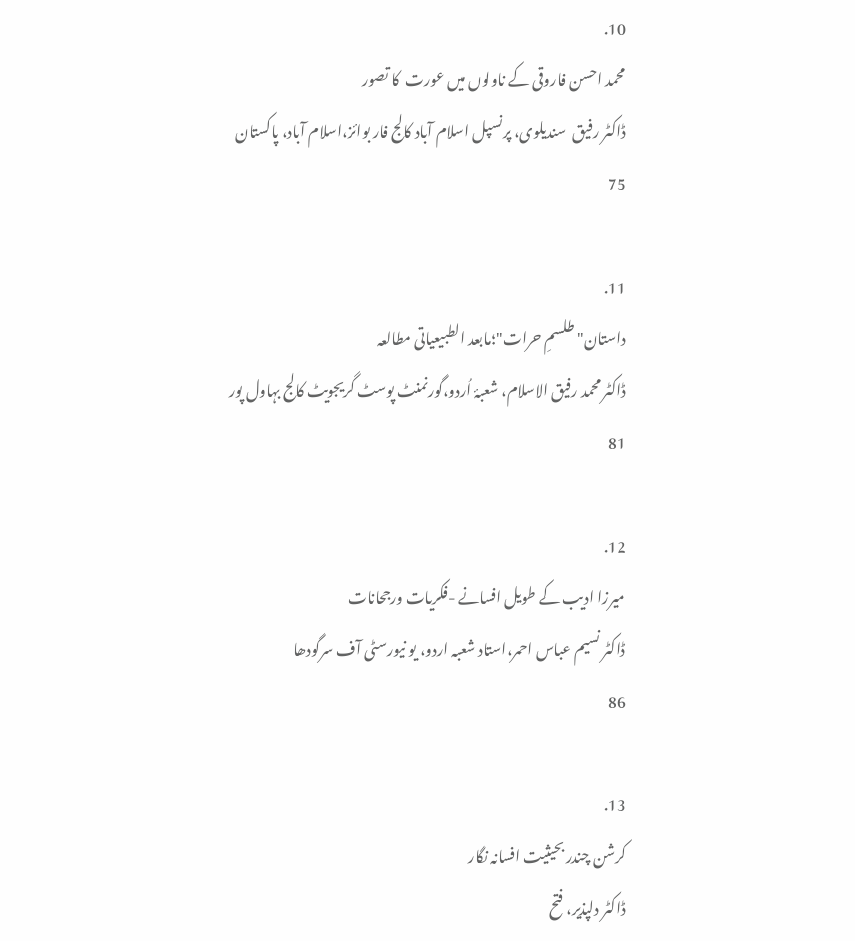10.
محمد احسن فاروقی کے ناولوں میں عورت  کا تصور
ڈاکٹر رفیق  سندیلوی، پرنسپل اسلام آباد کالج فار بوائز،اسلام آباد، پاکستان
75

11.
داستان"طلسمِ حرات"؛مابعد الطبیعیاتی مطالعہ
ڈاکٹر محمد رفیق الاسلام، شعبۂ اُردو،گورنمنٹ پوسٹ گریجویٹ کالج بہاول پور
81

12.
میرزا ادیب کے طویل افسانے -فکریات ورجحانات
ڈاکٹر نسیم عباس احمر،استاد شعبہ اردو، یو نیورسٹی آف سرگودھا
86

13.
کرشن چندر بحیثیت افسانہ نگار
ڈاکٹر دلپذیر، فتح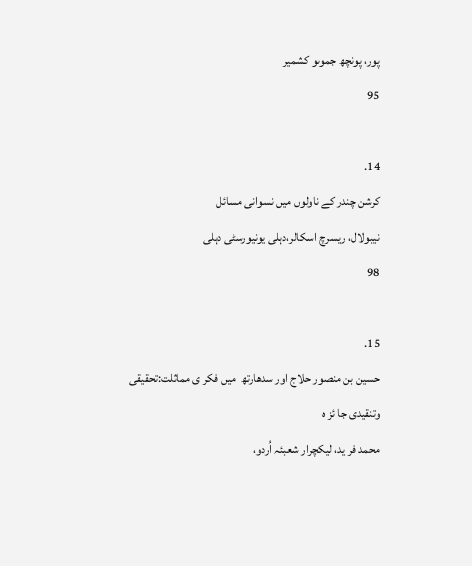پور، پونچھ جموںو کشمیر
95

14.
کرشن چندر کے ناولوں میں نسوانی مسائل
نیبولال، ریسرچ اسکالر،دہلی یونیورسٹی دہلی
98

15.
حسین بن منصور حلاج اور سدھارتھ  میں فکر ی مماثلت:تحقیقی وتنقیدی جا ئز ہ
محمد فر ید، لیکچرار شعبئہ اُردو،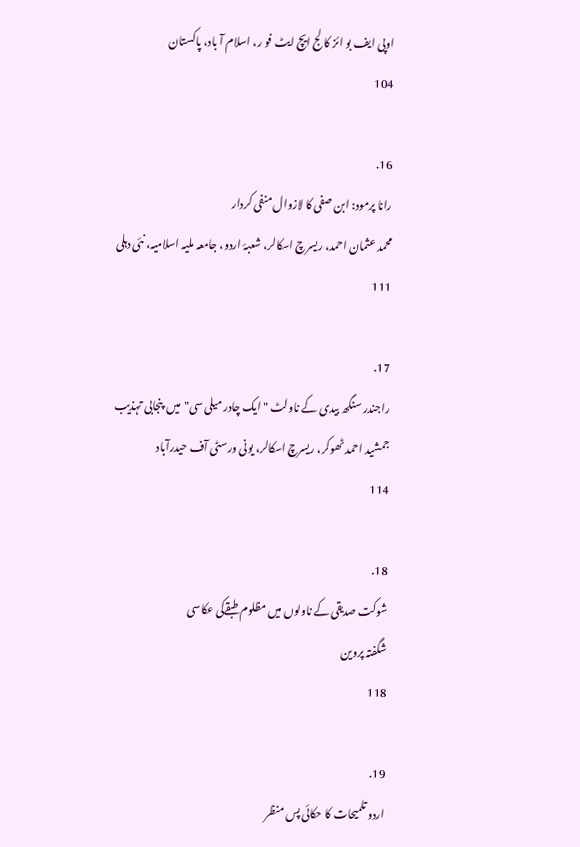اوپی ایف بو ائز کا لج ایچ ایٹ فو ر، اسلام آ باد، پاکستان
104

16.
رانا پرمود: ابن صفی کا لازوال منفی کردار
محمد عثمان احمد، ریسرچ اسکالر، شعبۂ اردو، جامعہ ملیہ اسلامیہ، نئی دہلی
111

17.
راجندر سنگھ بیدی کے ناولٹ "ایک چادر میلی سی"میں  پنجابی تہذیب
جمشید احمد ٹھوکر، ریسرچ اسکالر، یونی ورسٹی آف حیدرآباد
114

18.
شوکت صدیقی کے ناولوں میں مظلوم طبقےکی عکاسی
شگفتہ پروین
118

19.
اردو تلمیحات کا حکائی پس منظر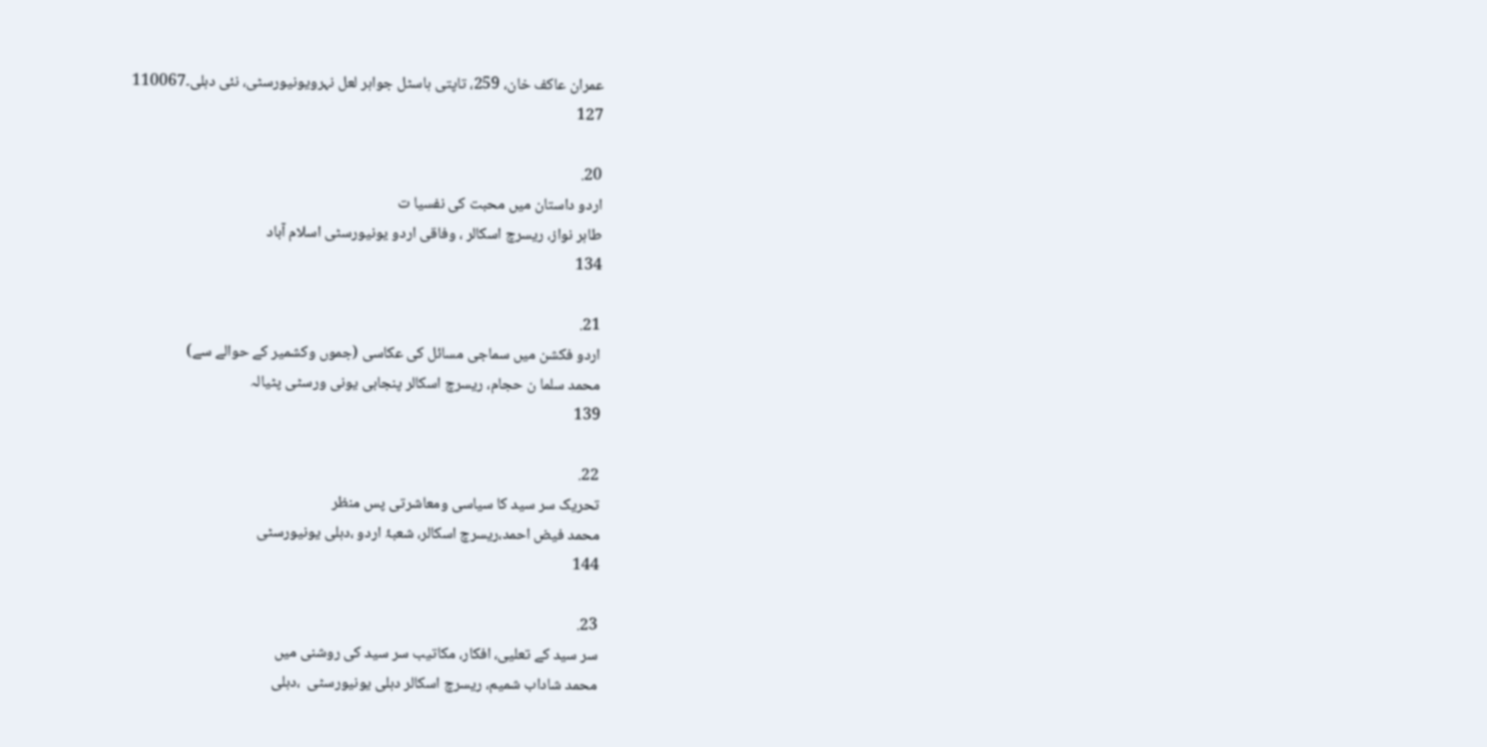عمران عاکف خان، 259، تاپتی ہاسٹل جواہر لعل نہرویونیورسٹی، نئی دہلی۔110067
127

20.
اردو داستان میں محبت کی نفسیا ت
طاہر نواز، ریسرچ اسکالر ، وفاقی اردو یونیورسٹی اسلام آباد
134

21.
اردو فکشن میں سماجی مسائل کی عکاسی (جموں وکشمیر کے حوالے سے)
محمد سلما ن حجام، ریسرچ اسکالر پنجابی یونی ورسٹی پٹیالہ
139

22.
تحریک سر سید کا سیاسی ومعاشرتی پس منظر
محمد فیض احمد،ریسرچ اسکالر، شعبۂ اردو ،دہلی یونیورسٹی
144

23.
سر سید کے تعلیی، افکار، مکاتیب سر سید کی روشنی میں
محمد شاداب شمیم، ریسرچ اسکالر دہلی یونیورسٹی  ،دہلی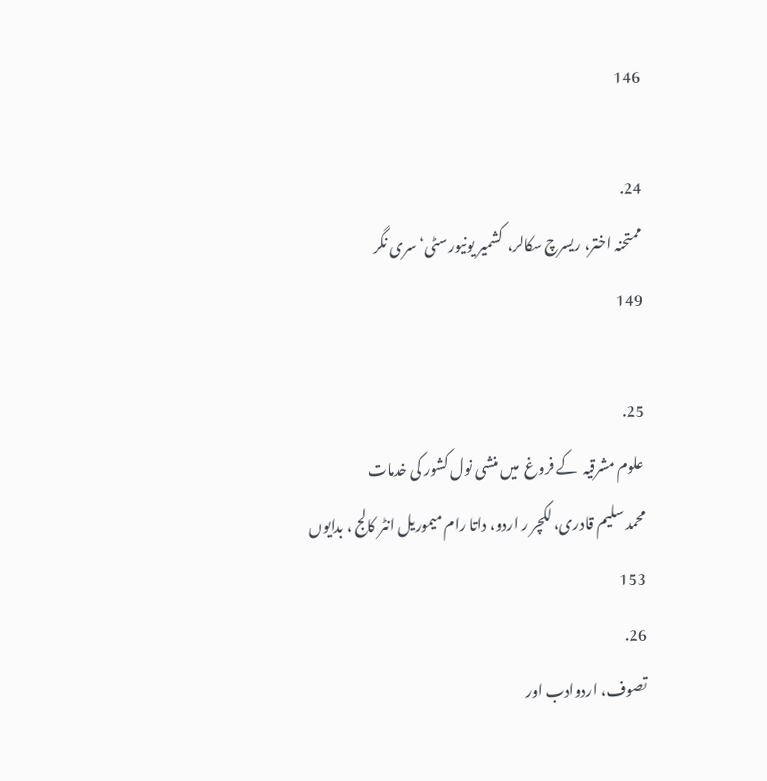146

24.
ممتحنہ اختر، ریسرچ سکالر،  کشمیر یونیورسٹی‘سری نگر
149

25.
علوم مشرقیہ  کے فروغ  میں منشی نول کشور کی خدمات
محمد سلیم قادری، لکچر ر اردو، داتا رام میموریل انٹر کالج ، بدایوں
153
26.
تصوف، اردوادب اور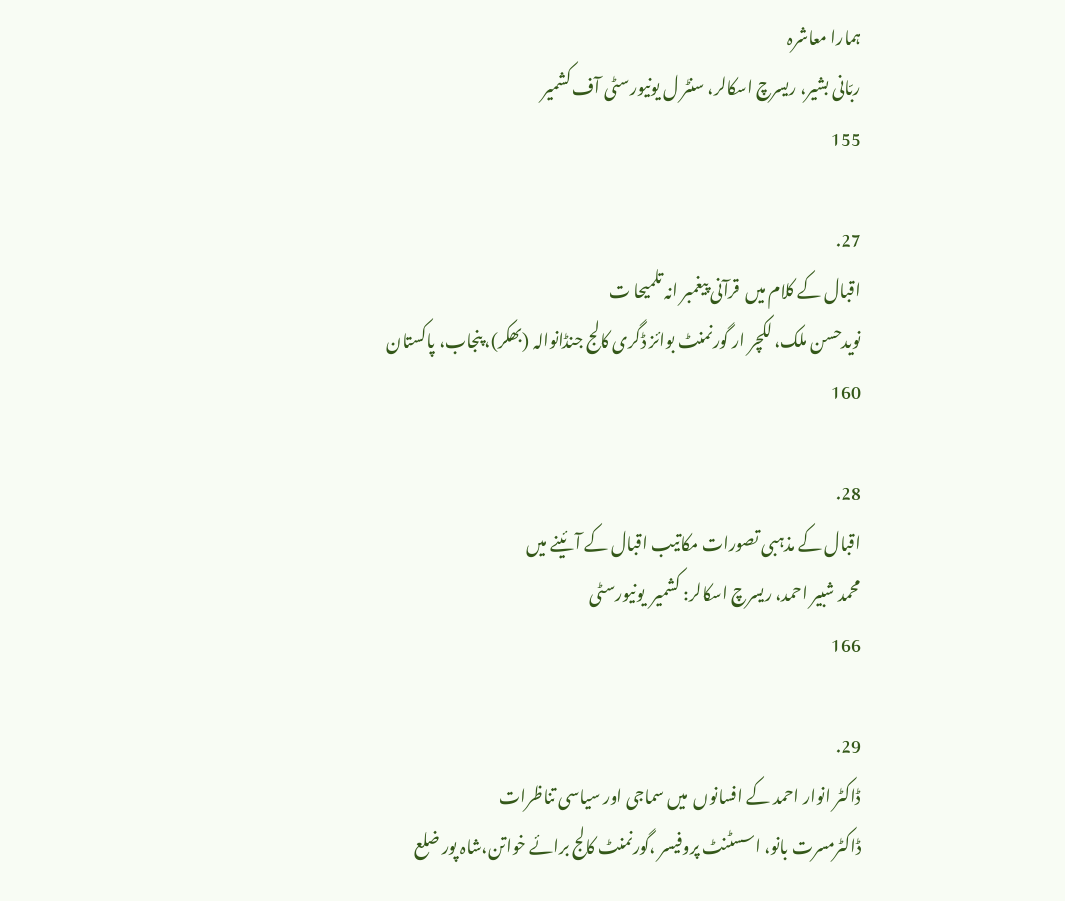ہمارا معاشرہ
ربّانی بشیر، ریسرچ اسکالر، سنٹر ل یونیورسٹی آف کشمیر
155

27.
اقبال کے کلام میں  قرآنی پیغمبر انہ تلمیحا ت
نویدحسن ملک، لکچر ار گورنمنٹ بوائز ڈگری کالج جنڈانوالہ (بھکر)، پنجاب، پاکستان
160

28.
اقبال کے مذہبی تصورات مکاتیب اقبال کے آئینے میں
محمد شبیر احمد، ریسرچ اسکالر: کشمیر  یونیورسٹی
166

29.
ڈاکٹر انوار احمد کے افسانوں  میں سماجی اور سیاسی تناظرات
ڈاکٹرمسرت بانو، اسسٹنٹ پروفیسر ،گورنمنٹ کالج برائے خواتن،شاہ پور ضلع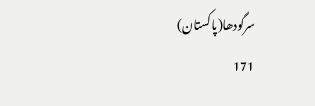سرگودھا(پاکستان)
171